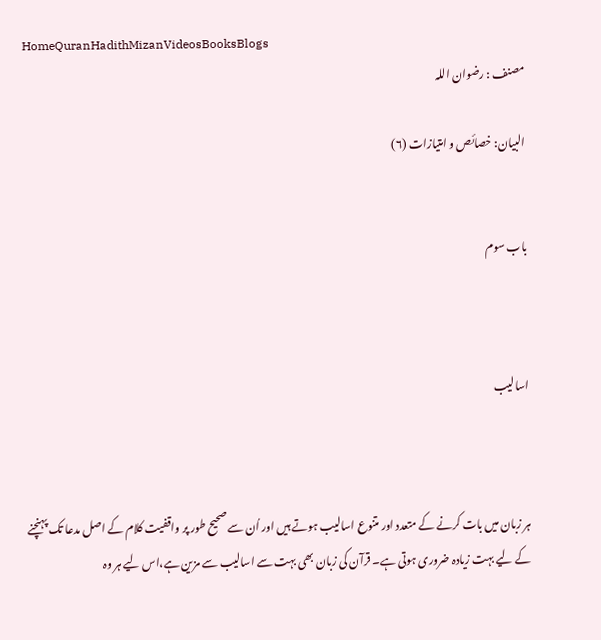HomeQuranHadithMizanVideosBooksBlogs
مصنف : رضوان اللہ

البیان: خصائص و امتیازات (۶)


باب سوم



اسالیب



ہر زبان میں بات کرنے کے متعدد اور متنوع اسالیب ہوتے ہیں اور اُن سے صحیح طور پر واقفیت کلام کے اصل مدعا تک پہنچنے کے لیے بہت زیادہ ضروری ہوتی ہے۔ قرآن کی زبان بھی بہت سے اسالیب سے مزین ہے،اس لیے ہر وہ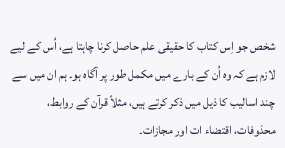شخص جو اِس کتاب کا حقیقی علم حاصل کرنا چاہتا ہے، اُس کے لیے لازم ہے کہ وہ اُن کے بارے میں مکمل طور پر آگاہ ہو۔ ہم ان میں سے چند اسالیب کا ذیل میں ذکر کرتے ہیں، مثلاً قرآن کے روابط، محذوفات، اقتضاء ات اور مجازات۔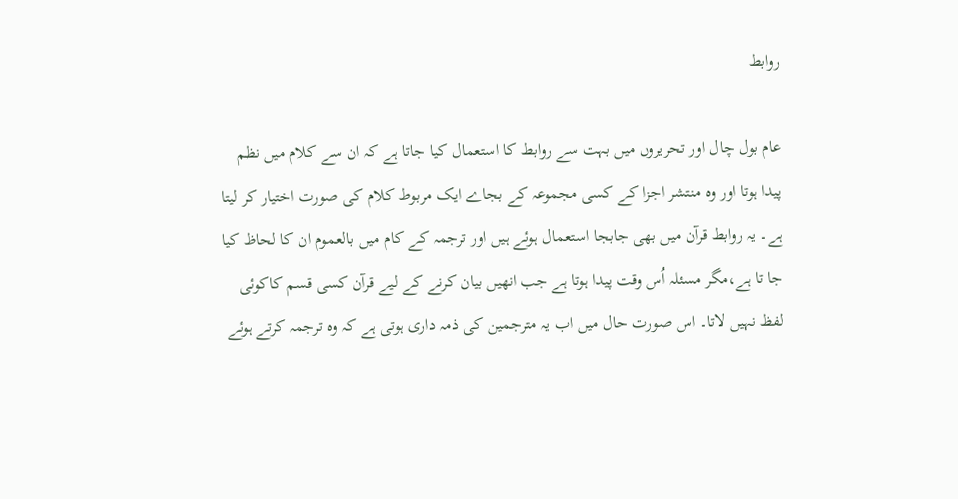روابط

عام بول چال اور تحریروں میں بہت سے روابط کا استعمال کیا جاتا ہے کہ ان سے کلام میں نظم پیدا ہوتا اور وہ منتشر اجزا کے کسی مجموعہ کے بجاے ایک مربوط کلام کی صورت اختیار کر لیتا ہے۔ یہ روابط قرآن میں بھی جابجا استعمال ہوئے ہیں اور ترجمہ کے کام میں بالعموم ان کا لحاظ کیا جا تا ہے،مگر مسئلہ اُس وقت پیدا ہوتا ہے جب انھیں بیان کرنے کے لیے قرآن کسی قسم کاکوئی لفظ نہیں لاتا۔ اس صورت حال میں اب یہ مترجمین کی ذمہ داری ہوتی ہے کہ وہ ترجمہ کرتے ہوئے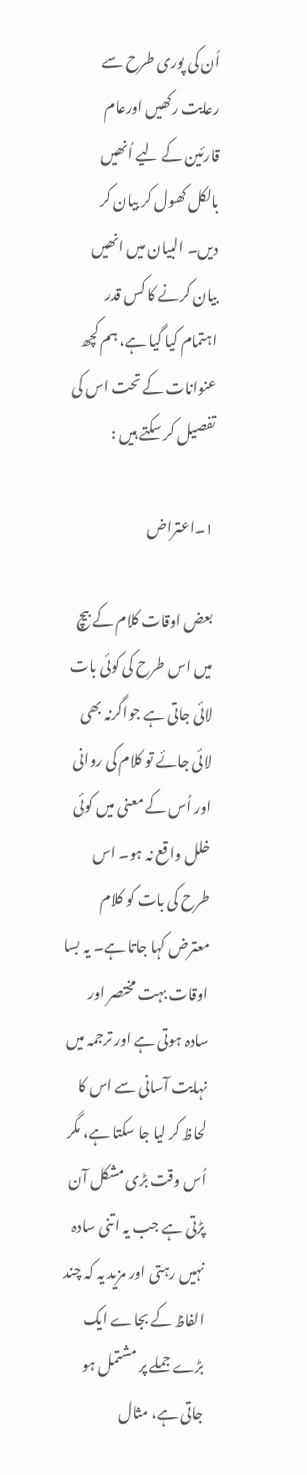اُن کی پوری طرح سے رعایت رکھیں اورعام قارئین کے لیے اُنھیں بالکل کھول کر بیان کر دیں۔ البیان میں انھیں بیان کرنے کا کس قدر اہتمام کیا گیا ہے، ہم کچھ عنوانات کے تحت اس کی تفصیل کر سکتے ہیں :

۱۔اعتراض

بعض اوقات کلام کے بیچ میں اس طرح کی کوئی بات لائی جاتی ہے جواگرنہ بھی لائی جائے تو کلام کی روانی اور اُس کے معنی میں کوئی خلل واقع نہ ہو۔ اس طرح کی بات کو کلام معترض کہا جاتا ہے۔ یہ بسا اوقات بہت مختصر اور سادہ ہوتی ہے اور ترجمہ میں نہایت آسانی سے اس کا لحاظ کر لیا جا سکتا ہے، مگر اُس وقت بڑی مشکل آن پڑتی ہے جب یہ اتنی سادہ نہیں رہتی اور مزید یہ کہ چند الفاظ کے بجاے ایک بڑے جملے پر مشتمل ہو جاتی ہے، مثال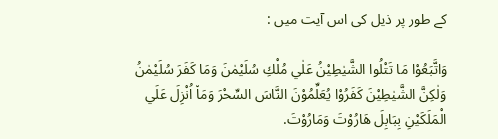کے طور پر ذیل کی اس آیت میں :

وَاتَّبَعُوْا مَا تَتْلُوا الشَّيٰطِيْنُ عَلٰي مُلْكِ سُلَيْمٰنَ وَمَا كَفَرَ سُلَيْمٰنُ وَلٰكِنَّ الشَّيٰطِيْنَ كَفَرُوْا يُعَلِّمُوْنَ النَّاسَ السِّحْرَ وَمَا٘ اُنْزِلَ عَلَي الْمَلَكَيْنِ بِبَابِلَ هَارُوْتَ وَمَارُوْتَ.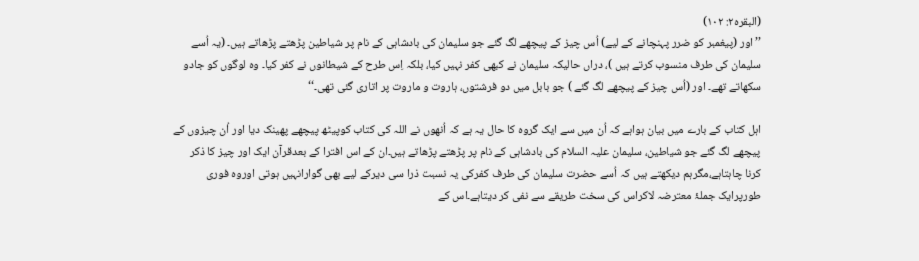(البقرہ۲: ۱۰۲)
’’اور (پیغمبر کو ضرر پہنچانے کے لیے) اُس چیز کے پیچھے لگ گئے جو سلیمان کی بادشاہی کے نام پر شیاطین پڑھتے پڑھاتے ہیں۔ (یہ اُسے سلیمان کی طرف منسوب کرتے ہیں )، دراں حالیکہ سلیمان نے کبھی کفر نہیں کیا، بلکہ اِس طرح کے شیطانوں نے کفر کیا۔ وہ لوگوں کو جادو سکھاتے تھے۔ اور (اُس چیز کے پیچھے لگ گئے ) جو بابل میں دو فرشتوں، ہاروت و ماروت پر اتاری گئی تھی۔‘‘

اہل کتاب کے بارے میں بیان ہواہے کہ اُن میں سے ایک گروہ کا حال یہ ہے کہ اُنھوں نے اللہ کی کتاب کوپیٹھ پیچھے پھینک دیا اور اُن چیزوں کے پیچھے لگ گئے جو شیاطین، سلیمان علیہ السلام کی بادشاہی کے نام پر پڑھتے پڑھاتے ہیں۔ان کے اس افترا کے بعدقرآن ایک اور چیز کا ذکر کرنا چاہتاہے،مگرہم دیکھتے ہیں کہ اُسے حضرت سلیمان کی طرف کفرکی یہ نسبت ذرا سی دیرکے لیے بھی گوارانہیں ہوتی اوروہ فوری طورپرایک جملۂ معترضہ لاکراس کی سخت طریقے سے نفی کر دیتاہے۔اس کے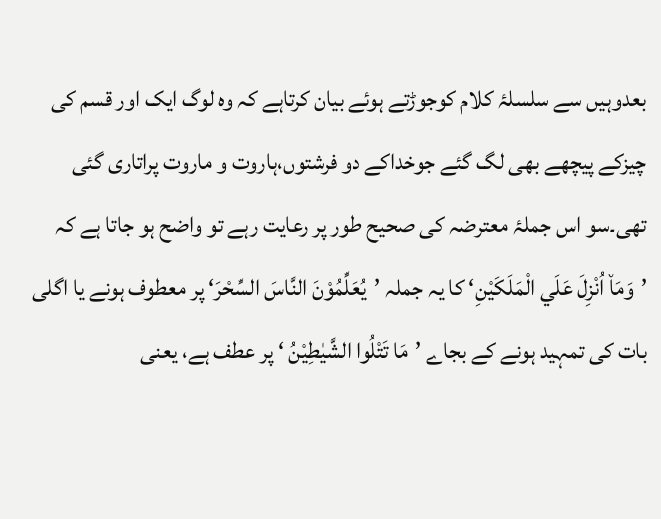بعدوہیں سے سلسلۂ کلام کوجوڑتے ہوئے بیان کرتاہے کہ وہ لوگ ایک اور قسم کی چیزکے پیچھے بھی لگ گئے جوخداکے دو فرشتوں،ہاروت و ماروت پراتاری گئی تھی۔سو اس جملۂ معترضہ کی صحیح طور پر رعایت رہے تو واضح ہو جاتا ہے کہ ’وَمَا٘ اُنْزِلَ عَلَي الْمَلَكَيْنِ‘ کا یہ جملہ ’يُعَلِّمُوْنَ النَّاسَ السِّحْرَ‘ پر معطوف ہونے یا اگلی بات کی تمہید ہونے کے بجاے ’مَا تَتْلُوا الشَّيٰطِيْنُ ‘ پر عطف ہے، یعنی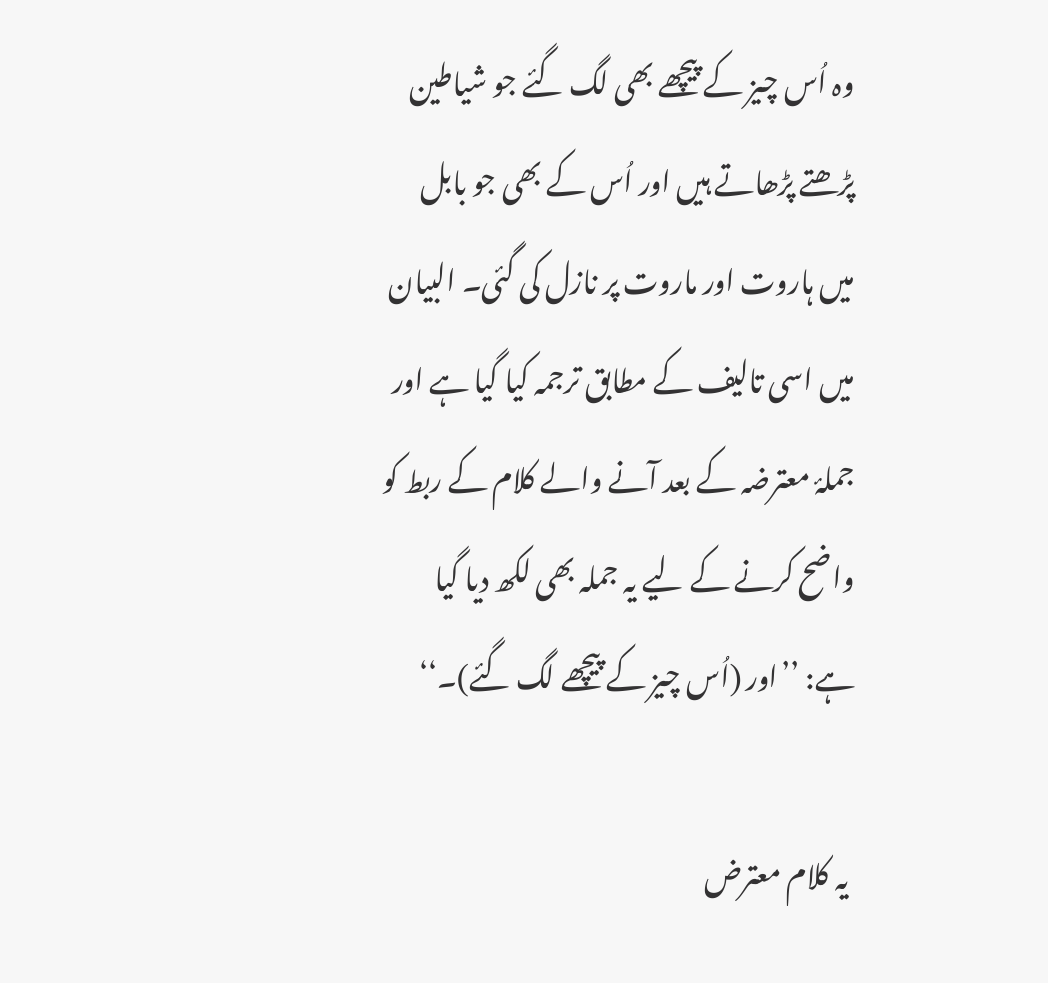وہ اُس چیز کے پیچھے بھی لگ گئے جو شیاطین پڑھتے پڑھاتے ہیں اور اُس کے بھی جو بابل میں ہاروت اور ماروت پر نازل کی گئی۔ البیان میں اسی تالیف کے مطابق ترجمہ کیا گیا ہے اور جملۂ معترضہ کے بعد آنے والے کلام کے ربط کو واضح کرنے کے لیے یہ جملہ بھی لکھ دیا گیا ہے: ’’اور (اُس چیز کے پیچھے لگ گئے)۔‘‘

 یہ کلام معترض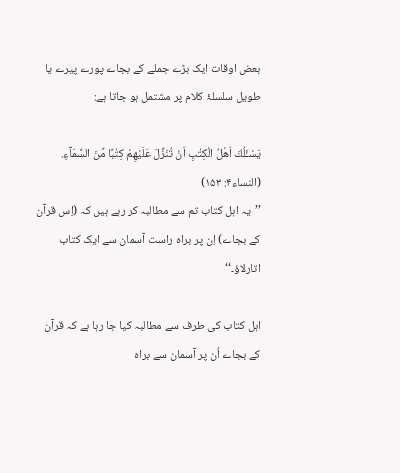بعض اوقات ایک بڑے جملے کے بجاے پورے پیرے یا طویل سلسلۂ کلام پر مشتمل ہو جاتا ہے:

يَسْـَٔلُكَ اَهْلُ الْكِتٰبِ اَنْ تُنَزِّلَ عَلَيْهِمْ كِتٰبًا مِّنَ السَّمَآءِ. (النساء۴: ۱۵۳)
’’یہ اہل کتاب تم سے مطالبہ کر رہے ہیں کہ (اِس قرآن کے بجاے) اِن پر براہ راست آسمان سے ایک کتاب اتارلاؤ۔‘‘

اہل کتاب کی طرف سے مطالبہ کیا جا رہا ہے کہ قرآن کے بجاے اُن پر آسمان سے براہ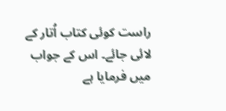راست کوئی کتاب اُتار کے لائی جائے۔ اس کے جواب میں فرمایا ہے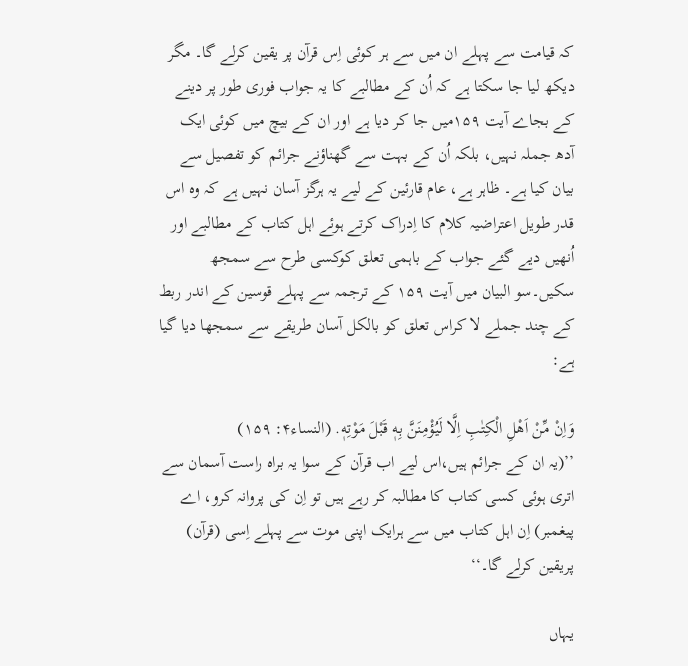کہ قیامت سے پہلے ان میں سے ہر کوئی اِس قرآن پر یقین کرلے گا۔ مگر دیکھ لیا جا سکتا ہے کہ اُن کے مطالبے کا یہ جواب فوری طور پر دینے کے بجاے آیت ۱۵۹میں جا کر دیا ہے اور ان کے بیچ میں کوئی ایک آدھ جملہ نہیں، بلکہ اُن کے بہت سے گھناؤنے جرائم کو تفصیل سے بیان کیا ہے۔ ظاہر ہے، عام قارئین کے لیے یہ ہرگز آسان نہیں ہے کہ وہ اس قدر طویل اعتراضیہ کلام کا اِدراک کرتے ہوئے اہل کتاب کے مطالبے اور اُنھیں دیے گئے جواب کے باہمی تعلق کوکسی طرح سے سمجھ سکیں۔سو البیان میں آیت ۱۵۹ کے ترجمہ سے پہلے قوسین کے اندر ربط کے چند جملے لا کراس تعلق کو بالکل آسان طریقے سے سمجھا دیا گیا ہے:

وَاِنْ مِّنْ اَهْلِ الْكِتٰبِ اِلَّا لَيُؤْمِنَنَّ بِهٖ قَبْلَ مَوْتِهٖ. (النساء۴: ۱۵۹)
’’(یہ ان کے جرائم ہیں،اس لیے اب قرآن کے سوا یہ براہ راست آسمان سے اتری ہوئی کسی کتاب کا مطالبہ کر رہے ہیں تو اِن کی پروانہ کرو، اے پیغمبر) اِن اہل کتاب میں سے ہرایک اپنی موت سے پہلے اِسی (قرآن) پریقین کرلے گا۔‘‘

یہاں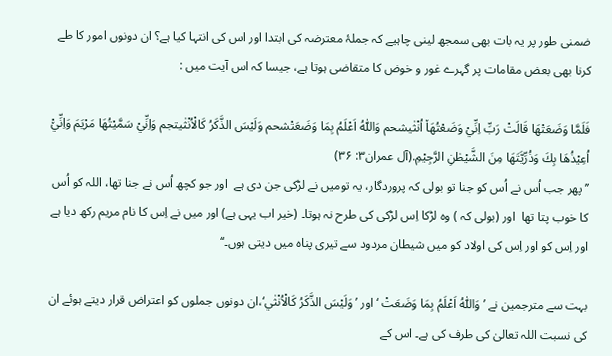ضمنی طور پر یہ بات بھی سمجھ لینی چاہیے کہ جملۂ معترضہ کی ابتدا اور اس کی انتہا کیا ہے؟ ان دونوں امور کا طے کرنا بھی بعض مقامات پر گہرے غور و خوض کا متقاضی ہوتا ہے، جیسا کہ اس آیت میں :

فَلَمَّا وَضَعَتْهَا قَالَتْ رَبِّ اِنِّيْ وَضَعْتُهَا٘ اُنْثٰيشحم وَاللّٰهُ اَعْلَمُ بِمَا وَضَعَتْشحم وَلَيْسَ الذَّكَرُ كَالْاُنْثٰيتجم وَاِنِّيْ سَمَّيْتُهَا مَرْيَمَ وَاِنِّيْ٘ اُعِيْذُهَا بِكَ وَذُرِّيَّتَهَا مِنَ الشَّيْطٰنِ الرَّجِيْمِ.(آل عمران۳: ۳۶)
’’پھر جب اُس نے اُس کو جنا تو بولی کہ پروردگار، یہ تومیں نے لڑکی جن دی ہے  اور جو کچھ اُس نے جنا تھا، اللہ کو اُس کا خوب پتا تھا  اور (بولی کہ ) وہ لڑکا اِس لڑکی کی طرح نہ ہوتا۔ (خیر اب یہی ہے) اور میں نے اِس کا نام مریم رکھ دیا ہے اور اِس کو اور اِس کی اولاد کو میں شیطان مردود سے تیری پناہ میں دیتی ہوں۔‘‘

بہت سے مترجمین نے ’وَاللّٰهُ اَعْلَمُ بِمَا وَضَعَتْ ‘اور ’وَلَيْسَ الذَّكَرُ كَالْاُنْثٰي‘،ان دونوں جملوں کو اعتراض قرار دیتے ہوئے ان کی نسبت اللہ تعالیٰ کی طرف کی ہے۔ اس کے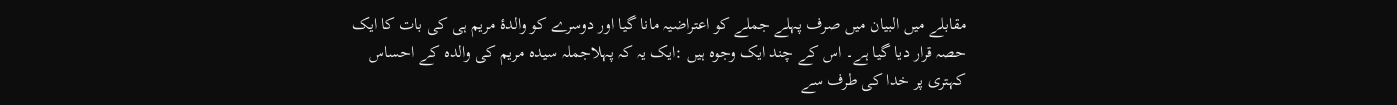مقابلے میں البیان میں صرف پہلے جملے کو اعتراضیہ مانا گیا اور دوسرے کو والدۂ مریم ہی کی بات کا ایک حصہ قرار دیا گیا ہے۔ اس کے چند ایک وجوہ ہیں :ایک یہ کہ پہلاجملہ سیدہ مریم کی والدہ کے احساس کہتری پر خدا کی طرف سے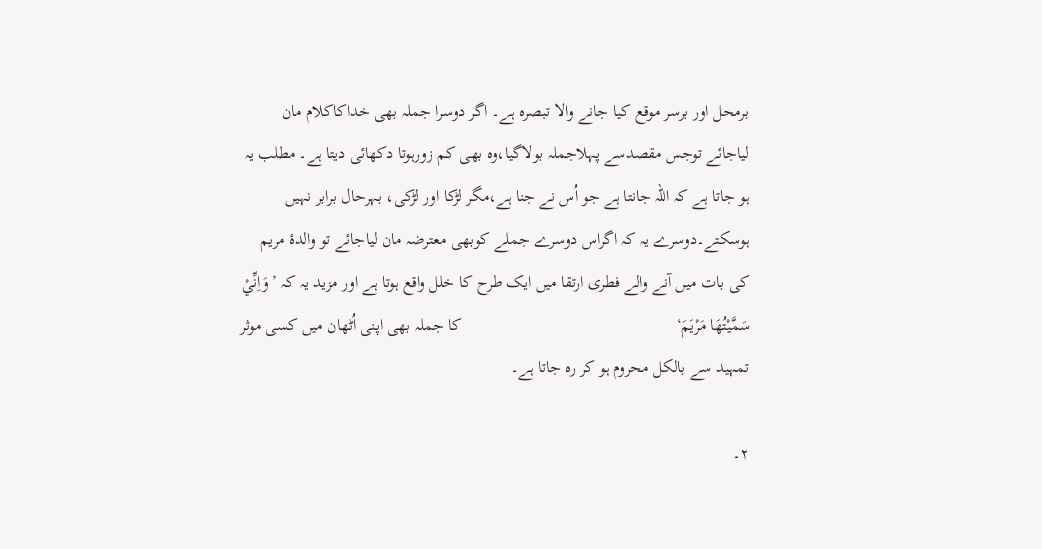برمحل اور برسر موقع کیا جانے والا تبصرہ ہے۔ اگر دوسرا جملہ بھی خداکاکلام مان لیاجائے توجس مقصدسے پہلاجملہ بولاگیا،وہ بھی کم زورہوتا دکھائی دیتا ہے۔ مطلب یہ ہو جاتا ہے کہ اللہ جانتا ہے جو اُس نے جنا ہے،مگر لڑکا اور لڑکی، بہرحال برابر نہیں ہوسکتے۔دوسرے یہ کہ اگراس دوسرے جملے کوبھی معترضہ مان لیاجائے تو والدۂ مریم کی بات میں آنے والے فطری ارتقا میں ایک طرح کا خلل واقع ہوتا ہے اور مزید یہ کہ ’وَاِنِّيْ سَمَّيْتُهَا مَرْيَمَ‘                                                  کا جملہ بھی اپنی اُٹھان میں کسی موثر تمہید سے بالکل محروم ہو کر رہ جاتا ہے۔

۲۔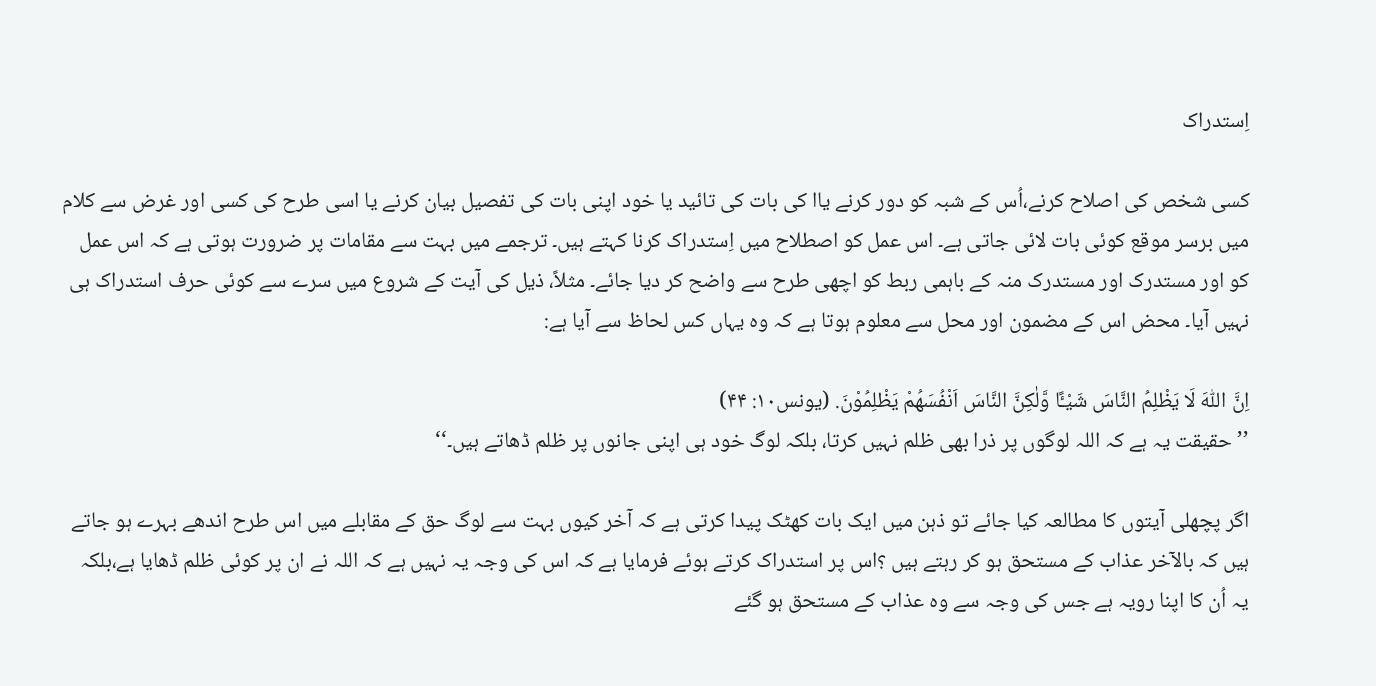اِستدراک

کسی شخص کی اصلاح کرنے،اُس کے شبہ کو دور کرنے یاا کی بات کی تائید یا خود اپنی بات کی تفصیل بیان کرنے یا اسی طرح کی کسی اور غرض سے کلام میں برسر موقع کوئی بات لائی جاتی ہے۔ اس عمل کو اصطلاح میں اِستدراک کرنا کہتے ہیں۔ ترجمے میں بہت سے مقامات پر ضرورت ہوتی ہے کہ اس عمل کو اور مستدرک اور مستدرک منہ کے باہمی ربط کو اچھی طرح سے واضح کر دیا جائے۔ مثلاً، ذیل کی آیت کے شروع میں سرے سے کوئی حرف استدراک ہی نہیں آیا۔ محض اس کے مضمون اور محل سے معلوم ہوتا ہے کہ وہ یہاں کس لحاظ سے آیا ہے:

اِنَّ اللّٰهَ لَا يَظْلِمُ النَّاسَ شَيْـًٔا وَّلٰكِنَّ النَّاسَ اَنْفُسَهُمْ يَظْلِمُوْنَ. (یونس۱۰: ۴۴)
’’حقیقت یہ ہے کہ اللہ لوگوں پر ذرا بھی ظلم نہیں کرتا، بلکہ لوگ خود ہی اپنی جانوں پر ظلم ڈھاتے ہیں۔‘‘

اگر پچھلی آیتوں کا مطالعہ کیا جائے تو ذہن میں ایک بات کھٹک پیدا کرتی ہے کہ آخر کیوں بہت سے لوگ حق کے مقابلے میں اس طرح اندھے بہرے ہو جاتے ہیں کہ بالآخر عذاب کے مستحق ہو کر رہتے ہیں ؟اس پر استدراک کرتے ہوئے فرمایا ہے کہ اس کی وجہ یہ نہیں ہے کہ اللہ نے ان پر کوئی ظلم ڈھایا ہے،بلکہ یہ اُن کا اپنا رویہ ہے جس کی وجہ سے وہ عذاب کے مستحق ہو گئے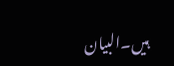ہیں۔البیان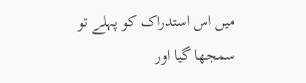میں اس استدراک کو پہلے تو سمجھا گیا اور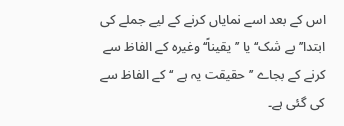اس کے بعد اسے نمایاں کرنے کے لیے جملے کی ابتدا’’ بے شک‘‘ یا ’’یقیناً‘‘ وغیرہ کے الفاظ سے کرنے کے بجاے ’’حقیقت یہ ہے ‘‘کے الفاظ سے کی گئی ہے۔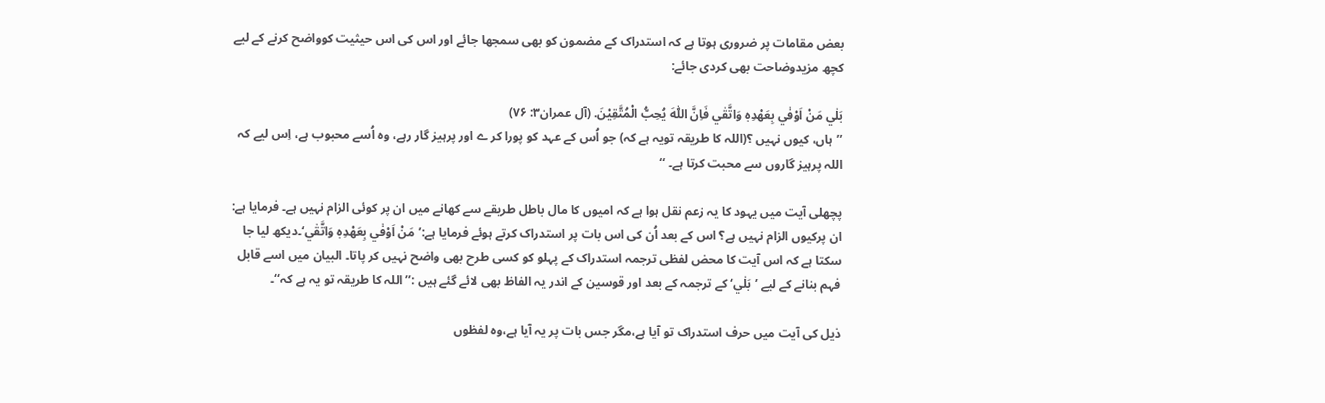بعض مقامات پر ضروری ہوتا ہے کہ استدراک کے مضمون کو بھی سمجھا جائے اور اس کی اس حیثیت کوواضح کرنے کے لیے کچھ مزیدوضاحت بھی کردی جائے:

بَلٰي مَنْ اَوْفٰي بِعَهْدِهٖ وَاتَّقٰي فَاِنَّ اللّٰهَ يُحِبُّ الْمُتَّقِيْنَ. (آل عمران۳: ۷۶)
’’ہاں، کیوں نہیں ؟(اللہ کا طریقہ تویہ ہے کہ) جو اُس کے عہد کو پورا کر ے اور پرہیز گار رہے، وہ اُسے محبوب ہے، اِس لیے کہ اللہ پرہیز گاروں سے محبت کرتا ہے۔ ‘‘

پچھلی آیت میں یہود کا یہ زعم نقل ہوا ہے کہ امیوں کا مال باطل طریقے سے کھانے میں ان پر کوئی الزام نہیں ہے۔ فرمایا ہے: ان پرکیوں الزام نہیں ہے؟ اس کے بعد اُن کی اس بات پر استدراک کرتے ہوئے فرمایا ہے:’مَنْ اَوْفٰي بِعَهْدِهٖ وَاتَّقٰي‘۔دیکھ لیا جا سکتا ہے کہ اس آیت کا محض لفظی ترجمہ استدراک کے پہلو کو کسی طرح بھی واضح نہیں کر پاتا۔ البیان میں اسے قابل فہم بنانے کے لیے ’بَلٰي‘ کے ترجمہ کے بعد اور قوسین کے اندر یہ الفاظ بھی لائے گئے ہیں :’’اللہ کا طریقہ تو یہ ہے کہ‘‘۔

ذیل کی آیت میں حرف استدراک تو آیا ہے،مگر جس بات پر یہ آیا ہے،وہ لفظوں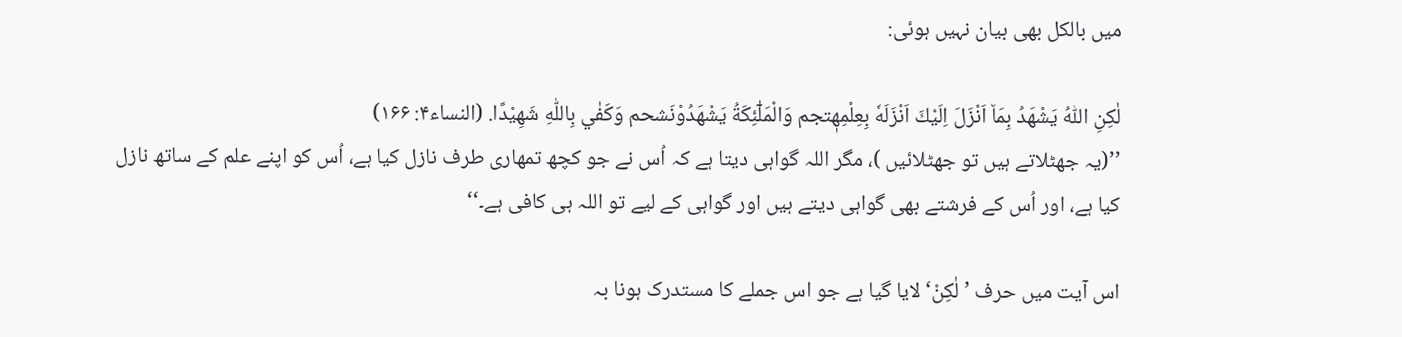میں بالکل بھی بیان نہیں ہوئی:

لٰكِنِ اللّٰهُ يَشْهَدُ بِمَا٘ اَنْزَلَ اِلَيْكَ اَنْزَلَهٗ بِعِلْمِهٖتجم وَالْمَلٰٓئِكَةُ يَشْهَدُوْنَشحم وَكَفٰي بِاللّٰهِ شَهِيْدًا. (النساء۴: ۱۶۶)
’’(یہ جھٹلاتے ہیں تو جھٹلائیں )، مگر اللہ گواہی دیتا ہے کہ اُس نے جو کچھ تمھاری طرف نازل کیا ہے، اُس کو اپنے علم کے ساتھ نازل کیا ہے، اور اُس کے فرشتے بھی گواہی دیتے ہیں اور گواہی کے لیے تو اللہ ہی کافی ہے۔‘‘

اس آیت میں حرف ’لٰكِنْ‘ لایا گیا ہے جو اس جملے کا مستدرک ہونا بہ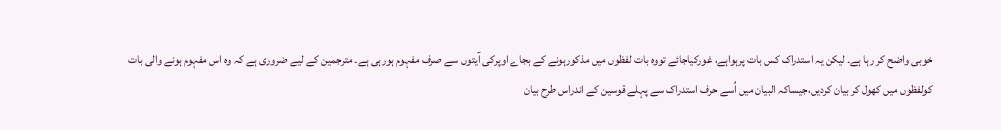خوبی واضح کر رہا ہے۔ لیکن یہ استدراک کس بات پرہواہے، غورکیاجائے تووہ بات لفظوں میں مذکورہونے کے بجاے اوپرکی آیتوں سے صرف مفہوم ہورہی ہے۔ مترجمین کے لیے ضروری ہے کہ وہ اس مفہوم ہونے والی بات کولفظوں میں کھول کر بیان کردیں،جیساکہ البیان میں اُسے حرف استدراک سے پہلے قوسین کے اندراس طرح بیان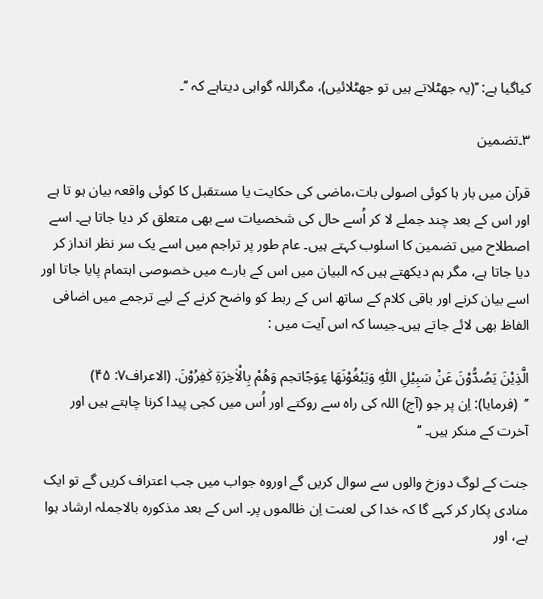کیاگیا ہے: ’’(یہ جھٹلاتے ہیں تو جھٹلائیں)، مگراللہ گواہی دیتاہے کہ ‘‘۔

۳۔تضمین

قرآن میں بار ہا کوئی اصولی بات،ماضی کی حکایت یا مستقبل کا کوئی واقعہ بیان ہو تا ہے اور اس کے بعد چند جملے لا کر اُسے حال کی شخصیات سے بھی متعلق کر دیا جاتا ہے۔ اسے اصطلاح میں تضمین کا اسلوب کہتے ہیں۔ عام طور پر تراجم میں اسے یک سر نظر انداز کر دیا جاتا ہے، مگر ہم دیکھتے ہیں کہ البیان میں اس کے بارے میں خصوصی اہتمام پایا جاتا اور اسے بیان کرنے اور باقی کلام کے ساتھ اس کے ربط کو واضح کرنے کے لیے ترجمے میں اضافی الفاظ بھی لائے جاتے ہیں۔جیسا کہ اس آیت میں :

الَّذِيْنَ يَصُدُّوْنَ عَنْ سَبِيْلِ اللّٰهِ وَيَبْغُوْنَهَا عِوَجًاتجم وَهُمْ بِالْاٰخِرَةِ كٰفِرُوْنَ. (الاعراف۷: ۴۵)
’’  (فرمایا): اِن پر جو (آج) اللہ کی راہ سے روکتے اور اُس میں کجی پیدا کرنا چاہتے ہیں اور آخرت کے منکر ہیں۔ ‘‘

جنت کے لوگ دوزخ والوں سے سوال کریں گے اوروہ جواب میں جب اعتراف کریں گے تو ایک منادی پکار کر کہے گا کہ خدا کی لعنت اِن ظالموں پر۔ اس کے بعد مذکورہ بالاجملہ ارشاد ہوا ہے، اور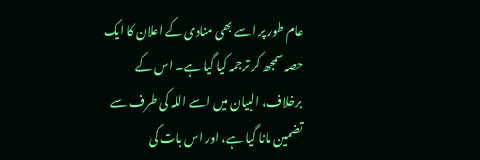عام طور پر اسے بھی منادی کے اعلان کا ایک حصہ سمجھ کر ترجمہ کیا گیا ہے۔ اس کے برخلاف، البیان میں اسے اللہ کی طرف سے تضمین مانا گیا ہے، اور اس بات کی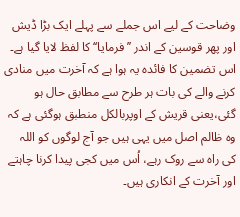وضاحت کے لیے اس جملے سے پہلے ایک بڑا ڈیش اور پھر قوسین کے اندر ’’فرمایا‘‘ کا لفظ لایا گیا ہے۔ اس تضمین کا فائدہ یہ ہوا ہے کہ آخرت میں منادی کرنے والے کی بات ہر طرح سے مطابق حال ہو گئی،یعنی قریش کے اوپربالکل منطبق ہوگئی ہے کہ وہ ظالم اصل میں یہی ہیں جو آج لوگوں کو اللہ کی راہ سے روک رہے، اُس میں کجی پیدا کرنا چاہتے اور آخرت کے انکاری ہیں۔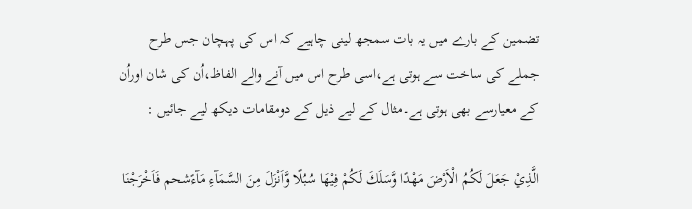تضمین کے بارے میں یہ بات سمجھ لینی چاہیے کہ اس کی پہچان جس طرح جملے کی ساخت سے ہوتی ہے،اسی طرح اس میں آنے والے الفاظ،اُن کی شان اوراُن کے معیارسے بھی ہوتی ہے۔مثال کے لیے ذیل کے دومقامات دیکھ لیے جائیں :

الَّذِيْ جَعَلَ لَكُمُ الْاَرْضَ مَهْدًا وَّسَلَكَ لَكُمْ فِيْهَا سُبُلًا وَّاَنْزَلَ مِنَ السَّمَآءِ مَآءًشحم فَاَخْرَجْنَا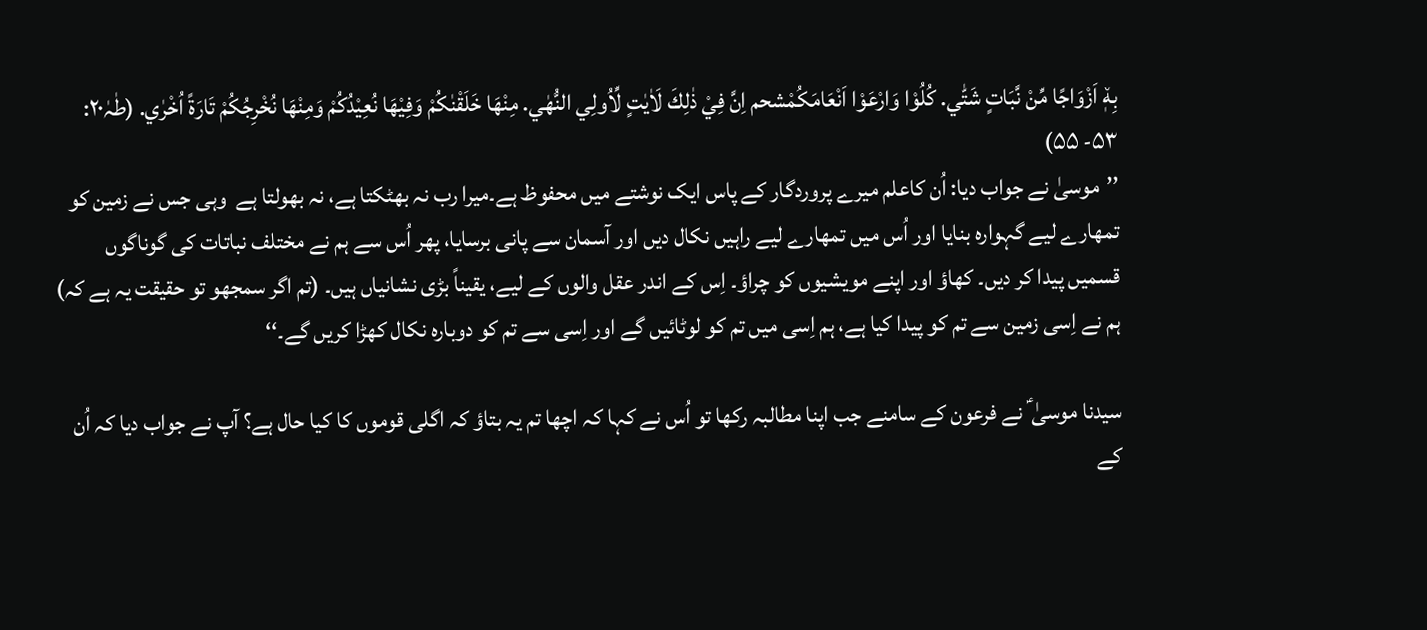بِهٖ٘ اَزْوَاجًا مِّنْ نَّبَاتٍ شَتّٰي. كُلُوْا وَارْعَوْا اَنْعَامَكُمْشحم اِنَّ فِيْ ذٰلِكَ لَاٰيٰتٍ لِّاُولِي النُّهٰي. مِنْهَا خَلَقْنٰكُمْ وَفِيْهَا نُعِيْدُكُمْ وَمِنْهَا نُخْرِجُكُمْ تَارَةً اُخْرٰي. (طٰہٰ۲۰: ۵۳- ۵۵)
’’موسیٰ نے جواب دیا: اُن کاعلم میرے پروردگار کے پاس ایک نوشتے میں محفوظ ہے۔میرا رب نہ بھٹکتا ہے، نہ بھولتا ہے  وہی جس نے زمین کو تمھارے لیے گہوارہ بنایا اور اُس میں تمھارے لیے راہیں نکال دیں اور آسمان سے پانی برسایا، پھر اُس سے ہم نے مختلف نباتات کی گوناگوں قسمیں پیدا کر دیں۔ کھاؤ اور اپنے مویشیوں کو چراؤ۔ اِس کے اندر عقل والوں کے لیے، یقیناً بڑی نشانیاں ہیں۔ (تم اگر سمجھو تو حقیقت یہ ہے کہ) ہم نے اِسی زمین سے تم کو پیدا کیا ہے، ہم اِسی میں تم کو لوٹائیں گے اور اِسی سے تم کو دوبارہ نکال کھڑا کریں گے۔‘‘

سیدنا موسیٰ ؑ نے فرعون کے سامنے جب اپنا مطالبہ رکھا تو اُس نے کہا کہ اچھا تم یہ بتاؤ کہ اگلی قوموں کا کیا حال ہے؟ آپ نے جواب دیا کہ اُن کے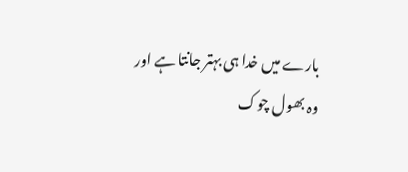بارے میں خدا ہی بہتر جانتا ہے اور وہ بھول چوک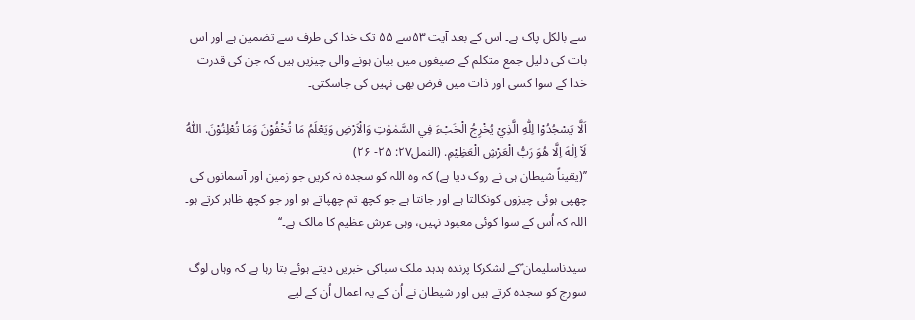سے بالکل پاک ہے۔ اس کے بعد آیت ۵۳سے ۵۵ تک خدا کی طرف سے تضمین ہے اور اس بات کی دلیل جمع متکلم کے صیغوں میں بیان ہونے والی چیزیں ہیں کہ جن کی قدرت خدا کے سوا کسی اور ذات میں فرض بھی نہیں کی جاسکتی۔

اَلَّا يَسْجُدُوْا لِلّٰهِ الَّذِيْ يُخْرِجُ الْخَبْءَ فِي السَّمٰوٰتِ وَالْاَرْضِ وَيَعْلَمُ مَا تُخْفُوْنَ وَمَا تُعْلِنُوْنَ. اَللّٰهُ لَا٘ اِلٰهَ اِلَّا هُوَ رَبُّ الْعَرْشِ الْعَظِيْمِ. (النمل۲۷: ۲۵- ۲۶)
’’(یقیناً شیطان ہی نے روک دیا ہے) کہ وہ اللہ کو سجدہ نہ کریں جو زمین اور آسمانوں کی چھپی ہوئی چیزوں کونکالتا ہے اور جانتا ہے جو کچھ تم چھپاتے ہو اور جو کچھ ظاہر کرتے ہو۔ اللہ کہ اُس کے سوا کوئی معبود نہیں، وہی عرش عظیم کا مالک ہے۔‘‘

سیدناسلیمان ؑکے لشکرکا پرندہ ہدہد ملک سباکی خبریں دیتے ہوئے بتا رہا ہے کہ وہاں لوگ سورج کو سجدہ کرتے ہیں اور شیطان نے اُن کے یہ اعمال اُن کے لیے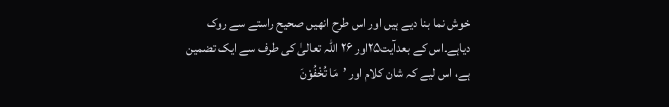خوش نما بنا دیے ہیں اور اس طرح انھیں صحیح راستے سے روک دیاہے۔اس کے بعدآیت۲۵اور ۲۶ اللہ تعالیٰ کی طرف سے ایک تضمین ہے، اس لیے کہ شان کلام اور ’مَا تُخْفُوْنَ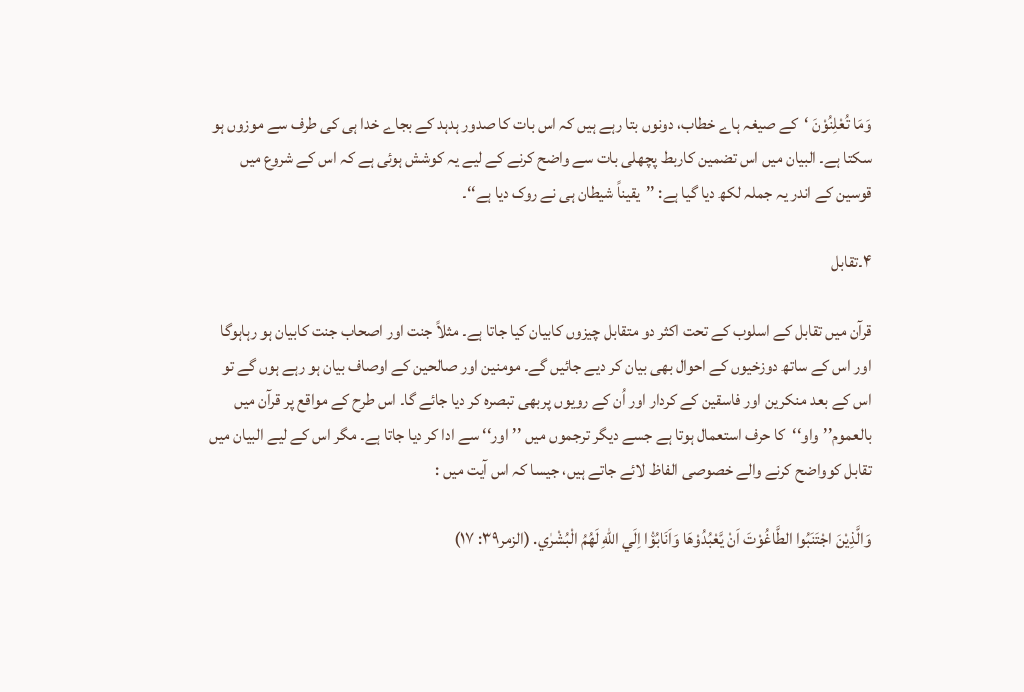وَمَا تُعْلِنُوْنَ ‘کے صیغہ ہاے خطاب، دونوں بتا رہے ہیں کہ اس بات کا صدور ہدہد کے بجاے خدا ہی کی طرف سے موزوں ہو سکتا ہے۔ البیان میں اس تضمین کاربط پچھلی بات سے واضح کرنے کے لیے یہ کوشش ہوئی ہے کہ اس کے شروع میں قوسین کے اندر یہ جملہ لکھ دیا گیا ہے: ’’یقیناً شیطان ہی نے روک دیا ہے‘‘۔

۴۔تقابل

قرآن میں تقابل کے اسلوب کے تحت اکثر دو متقابل چیزوں کابیان کیا جاتا ہے۔ مثلاً جنت اور اصحاب جنت کابیان ہو رہاہوگا اور اس کے ساتھ دوزخیوں کے احوال بھی بیان کر دیے جائیں گے۔ مومنین اور صالحین کے اوصاف بیان ہو رہے ہوں گے تو اس کے بعد منکرین اور فاسقین کے کردار اور اُن کے رویوں پربھی تبصرہ کر دیا جائے گا۔ اس طرح کے مواقع پر قرآن میں بالعموم’’واو‘‘کا حرف استعمال ہوتا ہے جسے دیگر ترجموں میں ’’اور‘‘ سے ادا کر دیا جاتا ہے۔ مگر اس کے لیے البیان میں تقابل کوواضح کرنے والے خصوصی الفاظ لائے جاتے ہیں، جیسا کہ اس آیت میں :

وَالَّذِيْنَ اجْتَنَبُوا الطَّاغُوْتَ اَنْ يَّعْبُدُوْهَا وَاَنَابُوْ٘ا اِلَي اللّٰهِ لَهُمُ الْبُشْرٰي. (الزمر۳۹: ۱۷)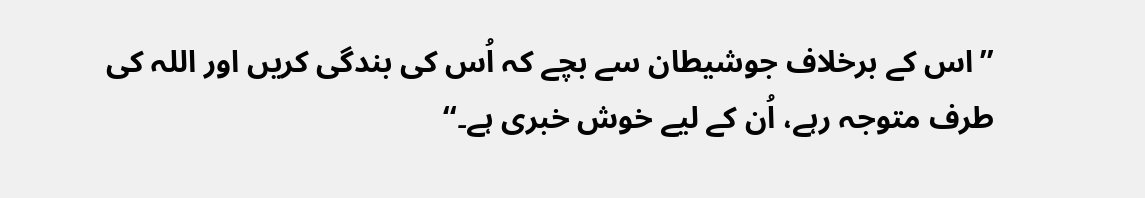’’اس کے برخلاف جوشیطان سے بچے کہ اُس کی بندگی کریں اور اللہ کی طرف متوجہ رہے، اُن کے لیے خوش خبری ہے۔‘‘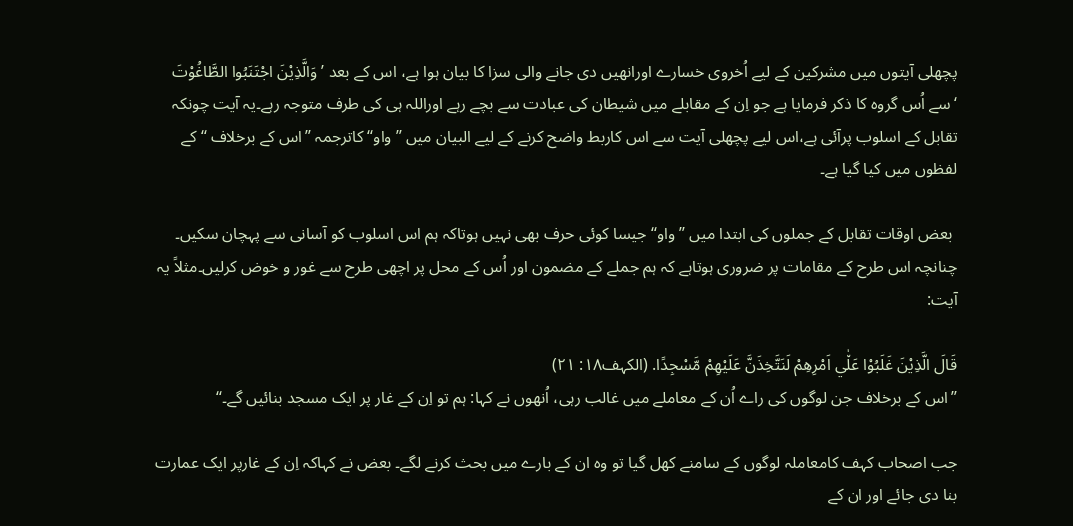پچھلی آیتوں میں مشرکین کے لیے اُخروی خسارے اورانھیں دی جانے والی سزا کا بیان ہوا ہے، اس کے بعد ’وَالَّذِيْنَ اجْتَنَبُوا الطَّاغُوْتَ ‘سے اُس گروہ کا ذکر فرمایا ہے جو اِن کے مقابلے میں شیطان کی عبادت سے بچے رہے اوراللہ ہی کی طرف متوجہ رہے۔یہ آیت چونکہ تقابل کے اسلوب پرآئی ہے،اس لیے پچھلی آیت سے اس کاربط واضح کرنے کے لیے البیان میں ’’واو‘‘کاترجمہ ’’اس کے برخلاف ‘‘ کے لفظوں میں کیا گیا ہے۔

 بعض اوقات تقابل کے جملوں کی ابتدا میں ’’واو‘‘جیسا کوئی حرف بھی نہیں ہوتاکہ ہم اس اسلوب کو آسانی سے پہچان سکیں۔ چنانچہ اس طرح کے مقامات پر ضروری ہوتاہے کہ ہم جملے کے مضمون اور اُس کے محل پر اچھی طرح سے غور و خوض کرلیں۔مثلاً یہ آیت:

قَالَ الَّذِيْنَ غَلَبُوْا عَلٰ٘ي اَمْرِهِمْ لَنَتَّخِذَنَّ عَلَيْهِمْ مَّسْجِدًا. (الکہف۱۸: ۲۱)
’’اس کے برخلاف جن لوگوں کی راے اُن کے معاملے میں غالب رہی، اُنھوں نے کہا: ہم تو اِن کے غار پر ایک مسجد بنائیں گے۔‘‘

جب اصحاب کہف کامعاملہ لوگوں کے سامنے کھل گیا تو وہ ان کے بارے میں بحث کرنے لگے۔ بعض نے کہاکہ اِن کے غارپر ایک عمارت بنا دی جائے اور ان کے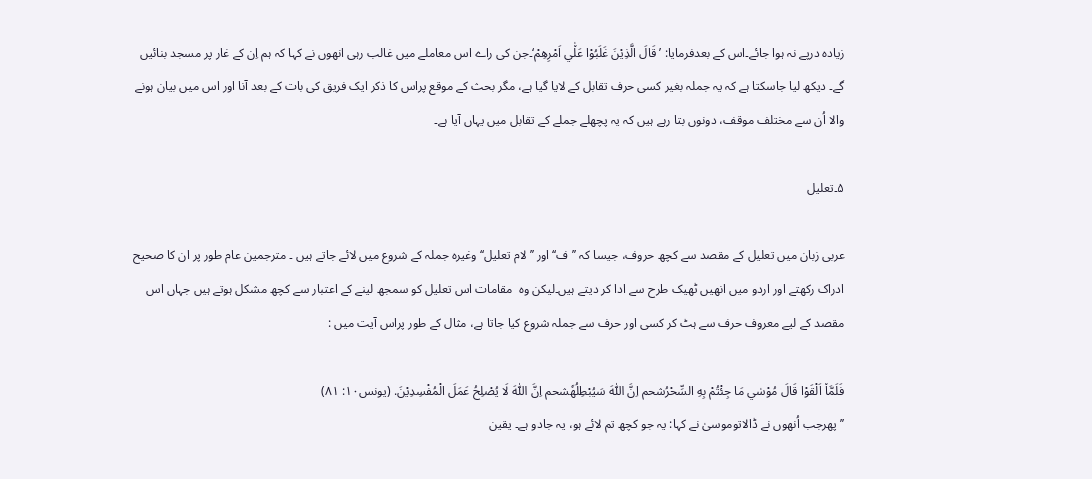زیادہ درپے نہ ہوا جائے۔اس کے بعدفرمایا: ’قَالَ الَّذِيْنَ غَلَبُوْا عَلٰ٘ي اَمْرِهِمْ‘۔جن کی راے اس معاملے میں غالب رہی انھوں نے کہا کہ ہم اِن کے غار پر مسجد بنائیں گے۔ دیکھ لیا جاسکتا ہے کہ یہ جملہ بغیر کسی حرف تقابل کے لایا گیا ہے، مگر بحث کے موقع پراس کا ذکر ایک فریق کی بات کے بعد آنا اور اس میں بیان ہونے والا اُن سے مختلف موقف، دونوں بتا رہے ہیں کہ یہ پچھلے جملے کے تقابل میں یہاں آیا ہے۔

۵۔تعلیل

عربی زبان میں تعلیل کے مقصد سے کچھ حروف، جیسا کہ ’’ف‘‘ اور ’’لام تعلیل‘‘ وغیرہ جملہ کے شروع میں لائے جاتے ہیں ۔ مترجمین عام طور پر ان کا صحیح ادراک رکھتے اور اردو میں انھیں ٹھیک طرح سے ادا کر دیتے ہیں۔لیکن وہ  مقامات اس تعلیل کو سمجھ لینے کے اعتبار سے کچھ مشکل ہوتے ہیں جہاں اس مقصد کے لیے معروف حرف سے ہٹ کر کسی اور حرف سے جملہ شروع کیا جاتا ہے، مثال کے طور پراس آیت میں :

فَلَمَّا٘ اَلْقَوْا قَالَ مُوْسٰي مَا جِئْتُمْ بِهِ السِّحْرُشحم اِنَّ اللّٰهَ سَيُبْطِلُهٗشحم اِنَّ اللّٰهَ لَا يُصْلِحُ عَمَلَ الْمُفْسِدِيْنَ. (یونس۱۰: ۸۱)
’’پھرجب اُنھوں نے ڈالاتوموسیٰ نے کہا: یہ جو کچھ تم لائے ہو، یہ جادو ہے۔ یقین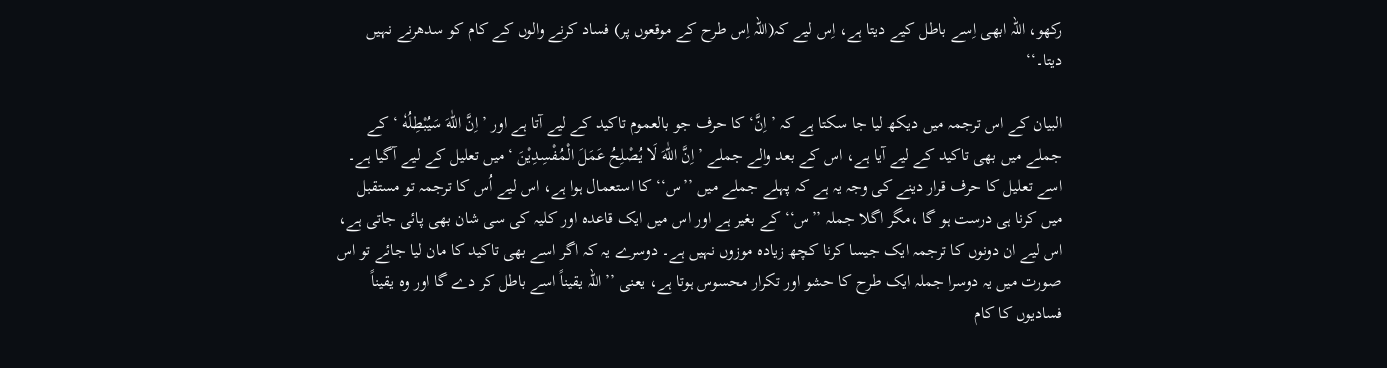رکھو، اللہ ابھی اِسے باطل کیے دیتا ہے، اِس لیے کہ(اللہ اِس طرح کے موقعوں پر) فساد کرنے والوں کے کام کو سدھرنے نہیں دیتا۔‘‘

البیان کے اس ترجمہ میں دیکھ لیا جا سکتا ہے کہ ’اِنَّ‘ کا حرف جو بالعموم تاکید کے لیے آتا ہے اور ’اِنَّ اللّٰهَ سَيُبْطِلُهٗ ‘کے جملے میں بھی تاکید کے لیے آیا ہے، اس کے بعد والے جملے ’اِنَّ اللّٰهَ لَا يُصْلِحُ عَمَلَ الْمُفْسِدِيْنَ ‘میں تعلیل کے لیے آگیا ہے۔ اسے تعلیل کا حرف قرار دینے کی وجہ یہ ہے کہ پہلے جملے میں ’’س‘‘ کا استعمال ہوا ہے، اس لیے اُس کا ترجمہ تو مستقبل میں کرنا ہی درست ہو گا ،مگر اگلا جملہ ’’س‘‘ کے بغیر ہے اور اس میں ایک قاعدہ اور کلیہ کی سی شان بھی پائی جاتی ہے، اس لیے ان دونوں کا ترجمہ ایک جیسا کرنا کچھ زیادہ موزوں نہیں ہے۔ دوسرے یہ کہ اگر اسے بھی تاکید کا مان لیا جائے تو اس صورت میں یہ دوسرا جملہ ایک طرح کا حشو اور تکرار محسوس ہوتا ہے، یعنی ’’اللہ یقیناً اسے باطل کر دے گا اور وہ یقیناً فسادیوں کا کام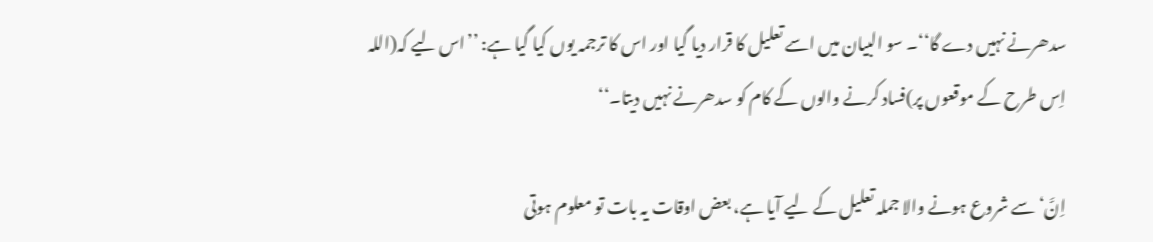سدھرنے نہیں دے گا‘‘۔ سو البیان میں اسے تعلیل کا قرار دیا گیا اور اس کا ترجمہ یوں کیا گیا ہے: ’’اس لیے کہ(اللہ اِس طرح کے موقعوں پر)فساد کرنے والوں کے کام کو سدھرنے نہیں دیتا۔‘‘

اِنَّ‘ سے شروع ہونے والا جملہ تعلیل کے لیے آیا ہے، بعض اوقات یہ بات تو معلوم ہوتی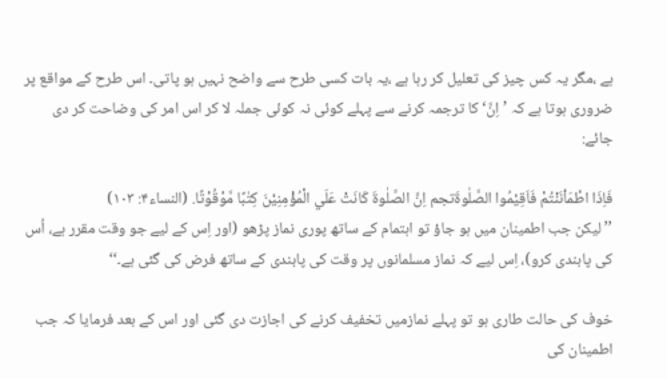ہے ،مگر یہ کس چیز کی تعلیل کر رہا ہے ،یہ بات کسی طرح سے واضح نہیں ہو پاتی۔ اس طرح کے مواقع پر ضروری ہوتا ہے کہ ’اِنَّ‘ کا ترجمہ کرنے سے پہلے کوئی نہ کوئی جملہ لا کر اس امر کی وضاحت کر دی جائے:

فَاِذَا اطْمَاْنَنْتُمْ فَاَقِيْمُوا الصَّلٰوةَتجم اِنَّ الصَّلٰوةَ كَانَتْ عَلَي الْمُؤْمِنِيْنَ كِتٰبًا مَّوْقُوْتًا. (النساء۴: ۱۰۳)
’’ لیکن جب اطمینان میں ہو جاؤ تو اہتمام کے ساتھ پوری نماز پڑھو (اور اِس کے لیے جو وقت مقرر ہے، اُس کی پابندی کرو)، اِس لیے کہ نماز مسلمانوں پر وقت کی پابندی کے ساتھ فرض کی گئی ہے۔‘‘

خوف کی حالت طاری ہو تو پہلے نمازمیں تخفیف کرنے کی اجازت دی گئی اور اس کے بعد فرمایا کہ جب اطمینان کی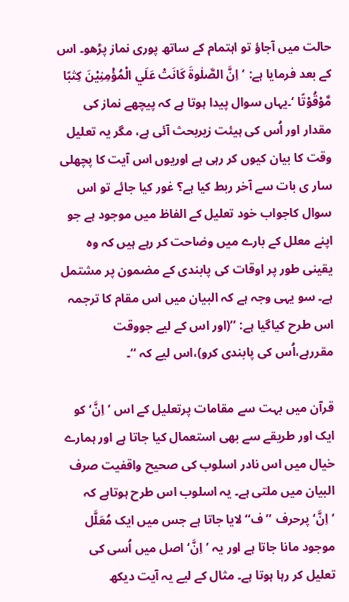حالت میں آجاؤ تو اہتمام کے ساتھ پوری نماز پڑھو۔ اس کے بعد فرمایا ہے: ’اِنَّ الصَّلٰوةَ كَانَتْ عَلَي الْمُؤْمِنِيْنَ كِتٰبًا مَّوْقُوْتًا ‘۔یہاں سوال پیدا ہوتا ہے کہ پیچھے نماز کی مقدار اور اُس کی ہیئت زیربحث آئی ہے، مگر یہ تعلیل وقت کا بیان کیوں کر رہی ہے اوریوں اس آیت کا پچھلی سار ی بات سے آخر ربط کیا ہے؟ غور کیا جائے تو اس سوال کاجواب خود تعلیل کے الفاظ میں موجود ہے جو اپنے معلل کے بارے میں وضاحت کر رہے ہیں کہ وہ یقینی طور پر اوقات کی پابندی کے مضمون پر مشتمل ہے۔ سو یہی وجہ ہے کہ البیان میں اس مقام کا ترجمہ اس طرح کیاگیا ہے: ’’(اور اس کے لیے جووقت مقررہے،اُس کی پابندی کرو)،اس لیے کہ ‘‘۔

قرآن میں بہت سے مقامات پرتعلیل کے اس ’اِنَّ‘ کو ایک اور طریقے سے بھی استعمال کیا جاتا ہے اور ہمارے خیال میں اس نادر اسلوب کی صحیح واقفیت صرف البیان میں ملتی ہے۔ یہ اسلوب اس طرح ہوتاہے کہ ’اِنَّ‘ پرحرف ’’ف‘‘ لایا جاتا ہے جس میں ایک مُعَلَّل موجود مانا جاتا ہے اور یہ ’اِنَّ‘ اصل میں اُسی کی تعلیل کر رہا ہوتا ہے۔ مثال کے لیے یہ آیت دیکھ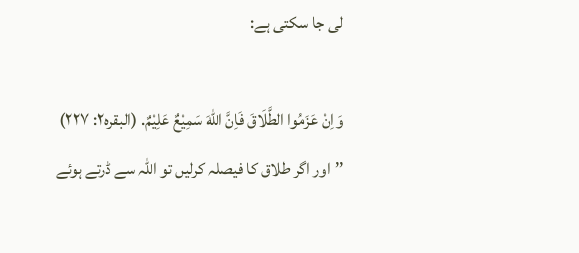لی جا سکتی ہے:

وَاِنْ عَزَمُوا الطَّلَاقَ فَاِنَّ اللّٰهَ سَمِيْعٌ عَلِيْمٌ. (البقرہ۲: ۲۲۷)
’’اور اگر طلاق کا فیصلہ کرلیں تو اللہ سے ڈرتے ہوئے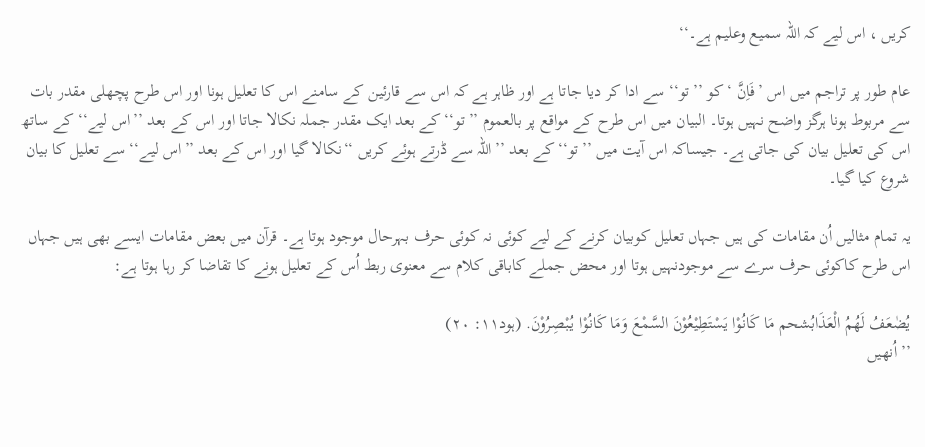کریں ، اس لیے کہ اللہ سمیع وعلیم ہے۔‘‘

عام طور پر تراجم میں اس ’فَاِنَّ ‘ کو ’’تو‘‘ سے ادا کر دیا جاتا ہے اور ظاہر ہے کہ اس سے قارئین کے سامنے اس کا تعلیل ہونا اور اس طرح پچھلی مقدر بات سے مربوط ہونا ہرگز واضح نہیں ہوتا۔ البیان میں اس طرح کے مواقع پر بالعموم ’’تو‘‘ کے بعد ایک مقدر جملہ نکالا جاتا اور اس کے بعد ’’اس لیے‘‘ کے ساتھ اس کی تعلیل بیان کی جاتی ہے۔ جیساکہ اس آیت میں ’’تو‘‘ کے بعد ’’اللہ سے ڈرتے ہوئے کریں ‘‘نکالا گیا اور اس کے بعد ’’اس لیے‘‘ سے تعلیل کا بیان شروع کیا گیا۔

یہ تمام مثالیں اُن مقامات کی ہیں جہاں تعلیل کوبیان کرنے کے لیے کوئی نہ کوئی حرف بہرحال موجود ہوتا ہے۔ قرآن میں بعض مقامات ایسے بھی ہیں جہاں اس طرح کاکوئی حرف سرے سے موجودنہیں ہوتا اور محض جملے کاباقی کلام سے معنوی ربط اُس کے تعلیل ہونے کا تقاضا کر رہا ہوتا ہے:

يُضٰعَفُ لَهُمُ الْعَذَابُشحم مَا كَانُوْا يَسْتَطِيْعُوْنَ السَّمْعَ وَمَا كَانُوْا يُبْصِرُوْنَ. (ہود۱۱: ۲۰)
’’اُنھیں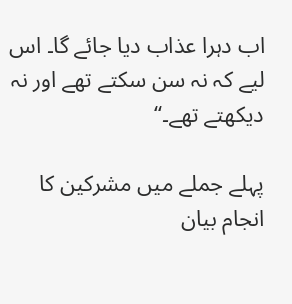اب دہرا عذاب دیا جائے گا۔ اس لیے کہ نہ سن سکتے تھے اور نہ دیکھتے تھے۔‘‘

پہلے جملے میں مشرکین کا انجام بیان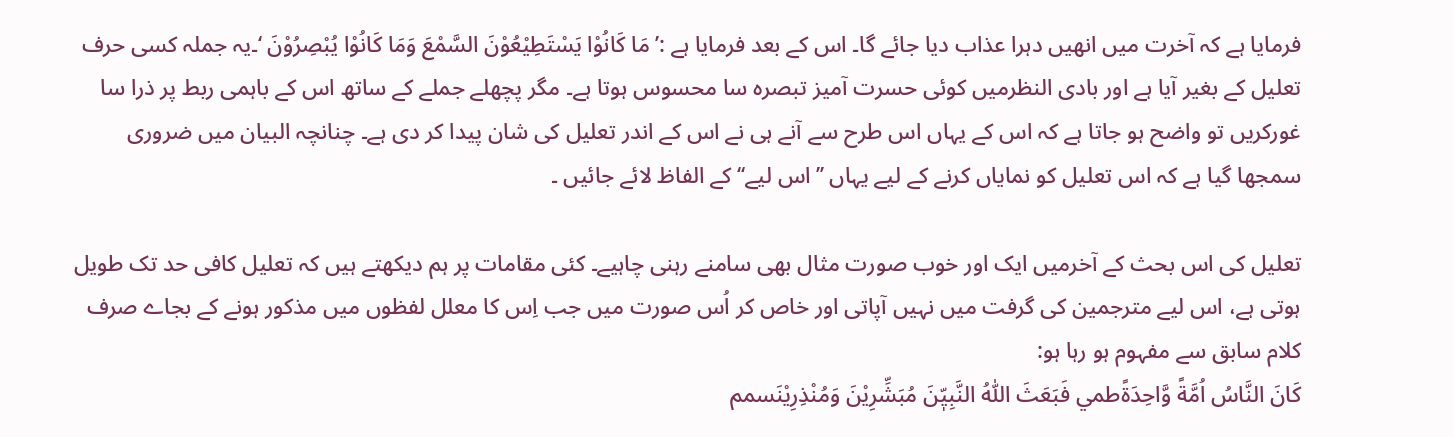فرمایا ہے کہ آخرت میں انھیں دہرا عذاب دیا جائے گا۔ اس کے بعد فرمایا ہے :’مَا كَانُوْا يَسْتَطِيْعُوْنَ السَّمْعَ وَمَا كَانُوْا يُبْصِرُوْنَ ‘۔یہ جملہ کسی حرف تعلیل کے بغیر آیا ہے اور بادی النظرمیں کوئی حسرت آمیز تبصرہ سا محسوس ہوتا ہے۔ مگر پچھلے جملے کے ساتھ اس کے باہمی ربط پر ذرا سا غورکریں تو واضح ہو جاتا ہے کہ اس کے یہاں اس طرح سے آنے ہی نے اس کے اندر تعلیل کی شان پیدا کر دی ہے۔ چنانچہ البیان میں ضروری سمجھا گیا ہے کہ اس تعلیل کو نمایاں کرنے کے لیے یہاں ’’اس لیے‘‘ کے الفاظ لائے جائیں ۔

تعلیل کی اس بحث کے آخرمیں ایک اور خوب صورت مثال بھی سامنے رہنی چاہیے۔ کئی مقامات پر ہم دیکھتے ہیں کہ تعلیل کافی حد تک طویل ہوتی ہے، اس لیے مترجمین کی گرفت میں نہیں آپاتی اور خاص کر اُس صورت میں جب اِس کا معلل لفظوں میں مذکور ہونے کے بجاے صرف کلام سابق سے مفہوم ہو رہا ہو:
كَانَ النَّاسُ اُمَّةً وَّاحِدَةًطمي فَبَعَثَ اللّٰهُ النَّبِيّٖنَ مُبَشِّرِيْنَ وَمُنْذِرِيْنَسمم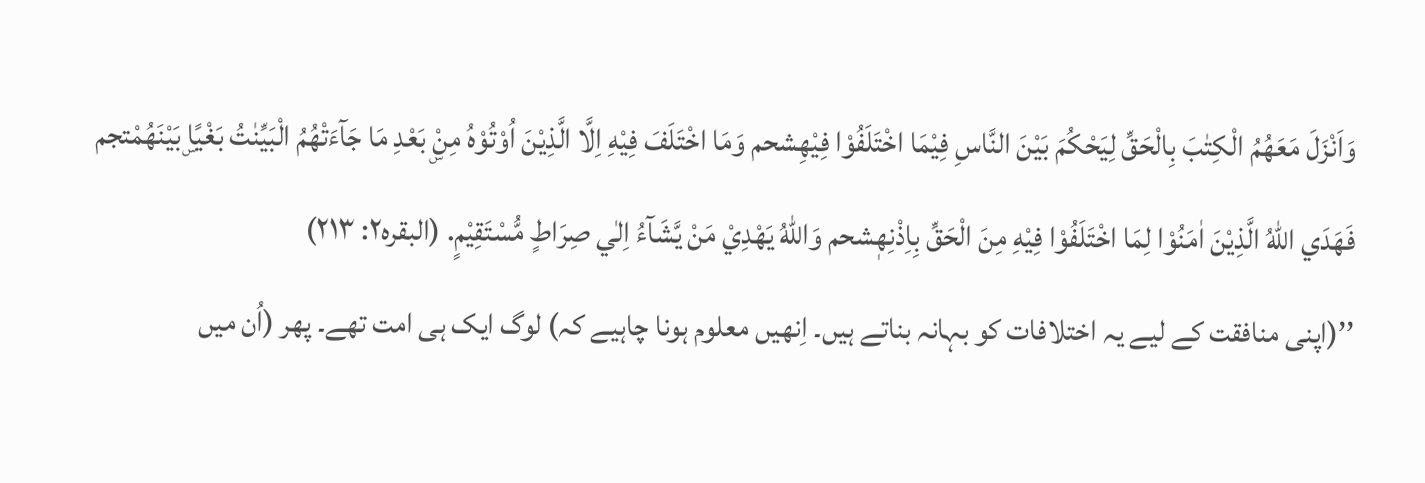وَاَنْزَلَ مَعَهُمُ الْكِتٰبَ بِالْحَقِّ لِيَحْكُمَ بَيْنَ النَّاسِ فِيْمَا اخْتَلَفُوْا فِيْهِشحم وَمَا اخْتَلَفَ فِيْهِ اِلَّا الَّذِيْنَ اُوْتُوْهُ مِنْۣ بَعْدِ مَا جَآءَتْهُمُ الْبَيِّنٰتُ بَغْيًاۣ بَيْنَهُمْتجم فَهَدَي اللّٰهُ الَّذِيْنَ اٰمَنُوْا لِمَا اخْتَلَفُوْا فِيْهِ مِنَ الْحَقِّ بِاِذْنِهٖشحم وَاللّٰهُ يَهْدِيْ مَنْ يَّشَآءُ اِلٰي صِرَاطٍ مُّسْتَقِيْمٍ. (البقرہ۲: ۲۱۳)
’’(اپنی منافقت کے لیے یہ اختلافات کو بہانہ بناتے ہیں۔ اِنھیں معلوم ہونا چاہیے کہ) لوگ ایک ہی امت تھے۔ پھر (اُن میں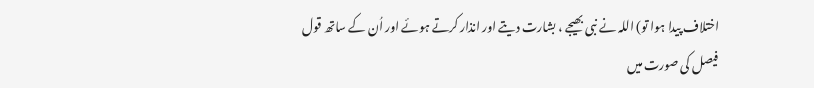اختلاف پیدا ہوا تو) اللہ نے نبی بھیجے ، بشارت دیتے اور انذار کرتے ہوئے اور اُن کے ساتھ قول فیصل کی صورت میں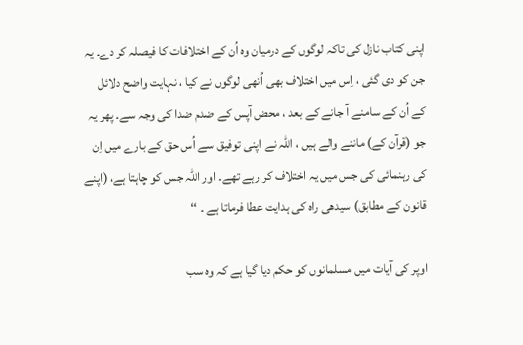اپنی کتاب نازل کی تاکہ لوگوں کے درمیان وہ اُن کے اختلافات کا فیصلہ کر دے۔ یہ جن کو دی گئی ، اِس میں اختلاف بھی اُنھی لوگوں نے کیا ، نہایت واضح دلائل کے اُن کے سامنے آ جانے کے بعد ، محض آپس کے ضدم ضدا کی وجہ سے۔ پھر یہ جو (قرآن کے) ماننے والے ہیں ، اللہ نے اپنی توفیق سے اُس حق کے بارے میں اِن کی رہنمائی کی جس میں یہ اختلاف کر رہے تھے۔ اور اللہ جس کو چاہتا ہے، (اپنے قانون کے مطابق) سیدھی راہ کی ہدایت عطا فرماتا ہے ۔ ‘‘

اوپر کی آیات میں مسلمانوں کو حکم دیا گیا ہے کہ وہ سب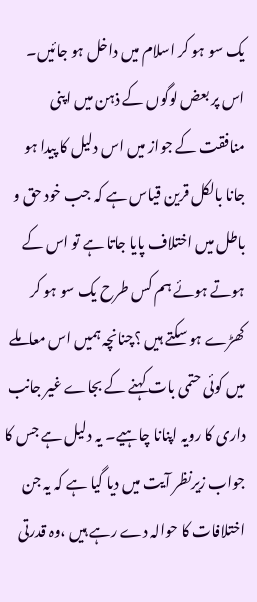یک سو ہو کر اسلام میں داخل ہو جائیں۔ اس پر بعض لوگوں کے ذہن میں اپنی منافقت کے جواز میں اس دلیل کا پیدا ہو جانا بالکل قرین قیاس ہے کہ جب خود حق و باطل میں اختلاف پایا جاتا ہے تو اس کے ہوتے ہوئے ہم کس طرح یک سو ہو کر کھڑے ہو سکتے ہیں ؟چنانچہ ہمیں اس معاملے میں کوئی حتمی بات کہنے کے بجاے غیر جانب داری کا رویہ اپنانا چاہیے۔ یہ دلیل ہے جس کا جواب زیرنظر آیت میں دیا گیا ہے کہ یہ جن اختلافات کا حوالہ دے رہے ہیں ،وہ قدرتی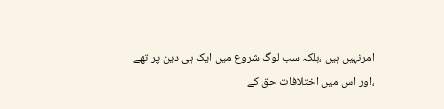امرنہیں ہیں ،بلکہ سب لوگ شروع میں ایک ہی دین پر تھے ،اور اس میں اختلافات حق کے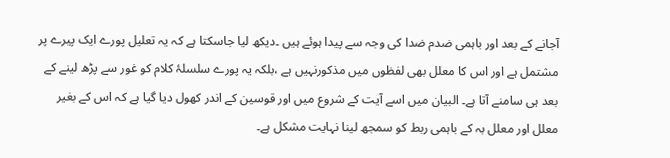آجانے کے بعد اور باہمی ضدم ضدا کی وجہ سے پیدا ہوئے ہیں ۔دیکھ لیا جاسکتا ہے کہ یہ تعلیل پورے ایک پیرے پر مشتمل ہے اور اس کا معلل بھی لفظوں میں مذکورنہیں ہے ،بلکہ یہ پورے سلسلۂ کلام کو غور سے پڑھ لینے کے بعد ہی سامنے آتا ہے۔ البیان میں اسے آیت کے شروع میں اور قوسین کے اندر کھول دیا گیا ہے کہ اس کے بغیر معلل اور معلل بہ کے باہمی ربط کو سمجھ لینا نہایت مشکل ہے۔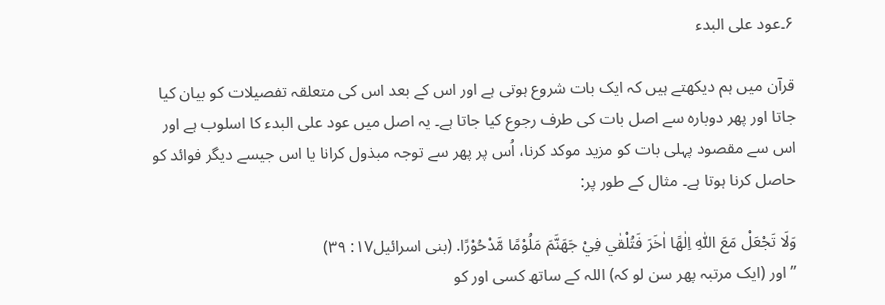۶۔عود علی البدء

قرآن میں ہم دیکھتے ہیں کہ ایک بات شروع ہوتی ہے اور اس کے بعد اس کی متعلقہ تفصیلات کو بیان کیا جاتا اور پھر دوبارہ سے اصل بات کی طرف رجوع کیا جاتا ہے۔ یہ اصل میں عود علی البدء کا اسلوب ہے اور اس سے مقصود پہلی بات کو مزید موکد کرنا، اُس پر پھر سے توجہ مبذول کرانا یا اس جیسے دیگر فوائد کو حاصل کرنا ہوتا ہے۔ مثال کے طور پر:

وَلَا تَجْعَلْ مَعَ اللّٰهِ اِلٰهًا اٰخَرَ فَتُلْقٰي فِيْ جَهَنَّمَ مَلُوْمًا مَّدْحُوْرًا. (بنی اسرائیل۱۷: ۳۹)
’’اور (ایک مرتبہ پھر سن لو کہ) اللہ کے ساتھ کسی اور کو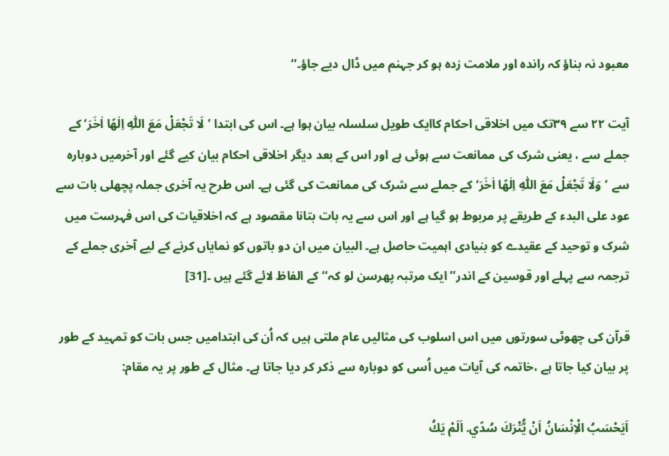معبود نہ بناؤ کہ راندہ اور ملامت زدہ ہو کر جہنم میں ڈال دیے جاؤ۔‘‘

آیت ۲۲ سے ۳۹تک میں اخلاقی احکام کاایک طویل سلسلہ بیان ہوا ہے۔ اس کی ابتدا ’لَا تَجْعَلْ مَعَ اللّٰهِ اِلٰهًا اٰخَرَ‘ کے جملے سے ، یعنی شرک کی ممانعت سے ہوئی ہے اور اس کے بعد دیگر اخلاقی احکام بیان کیے گئے اور آخرمیں دوبارہ سے ’وَلَا تَجْعَلْ مَعَ اللّٰهِ اِلٰهًا اٰخَرَ‘ کے جملے سے شرک کی ممانعت کی گئی ہے۔ اس طرح یہ آخری جملہ پچھلی بات سے عود علی البدء کے طریقے پر مربوط ہو گیا ہے اور اس سے یہ بات بتانا مقصود ہے کہ اخلاقیات کی اس فہرست میں شرک و توحید کے عقیدے کو بنیادی اہمیت حاصل ہے۔ البیان میں ان دو باتوں کو نمایاں کرنے کے لیے آخری جملے کے ترجمہ سے پہلے اور قوسین کے اندر’’ایک مرتبہ پھرسن لو کہ‘‘ کے الفاظ لائے گئے ہیں ۔[31]

قرآن کی چھوٹی سورتوں میں اس اسلوب کی مثالیں عام ملتی ہیں کہ اُن کی ابتدامیں جس بات کو تمہید کے طور پر بیان کیا جاتا ہے ،خاتمہ کی آیات میں اُسی کو دوبارہ سے ذکر کر دیا جاتا ہے۔ مثال کے طور پر یہ مقام:

اَيَحْسَبُ الْاِنْسَانُ اَنْ يُّتْرَكَ سُدًي. اَلَمْ يَكُ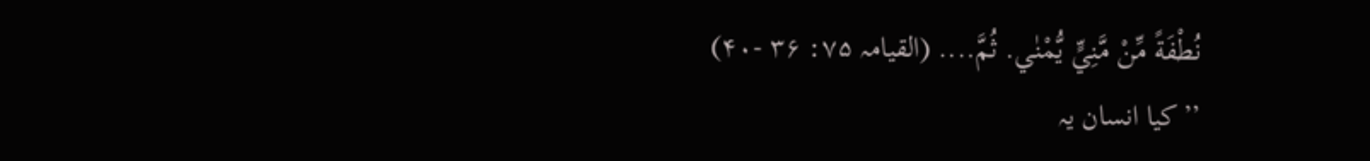نُطْفَةً مِّنْ مَّنِيٍّ يُّمْنٰي. ثُمَّ.... (القیامہ ۷۵: ۳۶ -۴۰)
’’کیا انسان یہ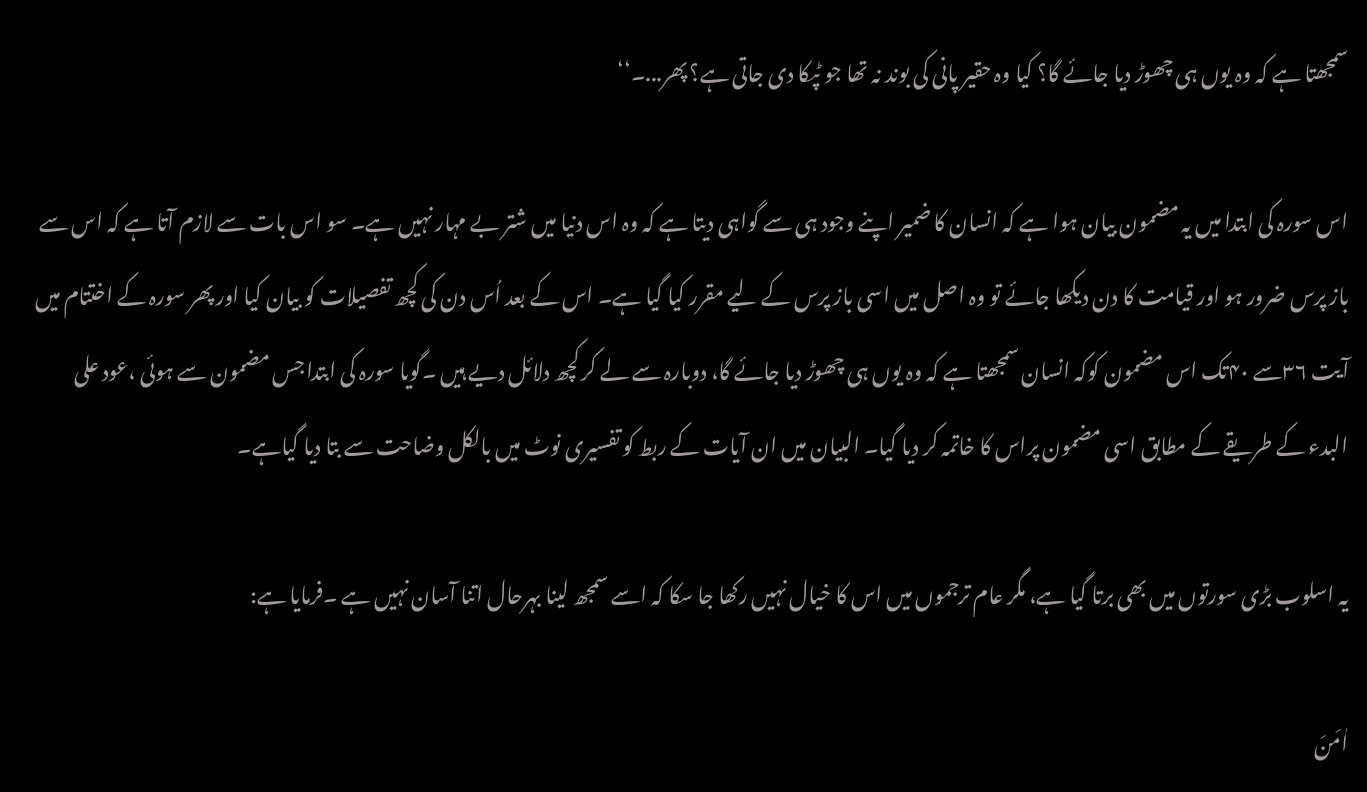سمجھتا ہے کہ وہ یوں ہی چھوڑ دیا جائے گا؟ کیا وہ حقیر پانی کی بوند نہ تھا جو ٹپکا دی جاتی ہے؟ پھر...۔‘‘

اس سورہ کی ابتدا میں یہ مضمون بیان ہوا ہے کہ انسان کا ضمیر اپنے وجود ہی سے گواہی دیتا ہے کہ وہ اس دنیا میں شتر بے مہار نہیں ہے۔ سو اس بات سے لازم آتا ہے کہ اس سے باز پرس ضرور ہو اور قیامت کا دن دیکھا جائے تو وہ اصل میں اسی باز پرس کے لیے مقرر کیا گیا ہے۔ اس کے بعد اُس دن کی کچھ تفصیلات کو بیان کیا اور پھر سورہ کے اختتام میں آیت ۳۶سے ۴۰تک اس مضمون کوکہ انسان سمجھتا ہے کہ وہ یوں ہی چھوڑ دیا جائے گا، دوبارہ سے لے کر کچھ دلائل دیے ہیں ۔گویا سورہ کی ابتدا جس مضمون سے ہوئی ،عود علی البدء کے طریقے کے مطابق اسی مضمون پراس کا خاتمہ کر دیا گیا۔ البیان میں ان آیات کے ربط کو تفسیری نوٹ میں بالکل وضاحت سے بتا دیا گیاہے۔

یہ اسلوب بڑی سورتوں میں بھی برتا گیا ہے، مگر عام ترجموں میں اس کا خیال نہیں رکھا جا سکا کہ اسے سمجھ لینا بہرحال اتنا آسان نہیں ہے ۔فرمایا ہے:

اٰمَنَ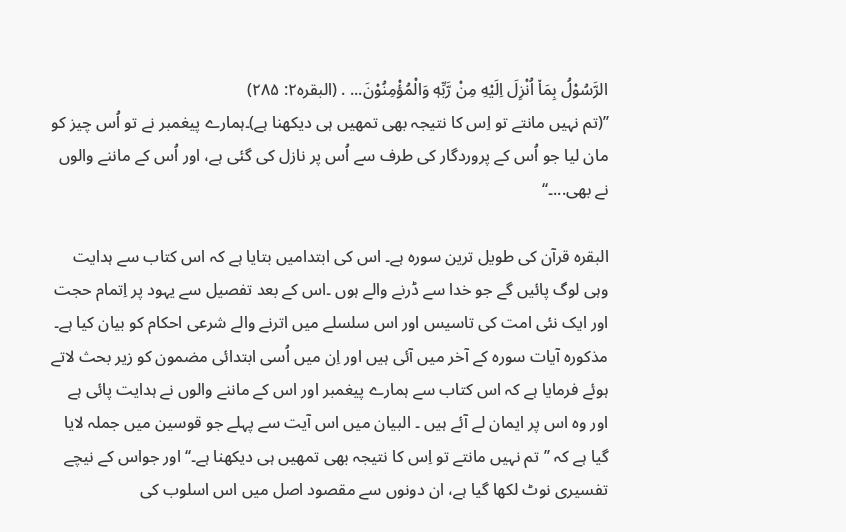الرَّسُوْلُ بِمَا٘ اُنْزِلَ اِلَيْهِ مِنْ رَّبِّهٖ وَالْمُؤْمِنُوْنَ... . (البقرہ۲: ۲۸۵)
’’(تم نہیں مانتے تو اِس کا نتیجہ بھی تمھیں ہی دیکھنا ہے)۔ہمارے پیغمبر نے تو اُس چیز کو مان لیا جو اُس کے پروردگار کی طرف سے اُس پر نازل کی گئی ہے، اور اُس کے ماننے والوں نے بھی...۔‘‘

البقرہ قرآن کی طویل ترین سورہ ہے۔ اس کی ابتدامیں بتایا ہے کہ اس کتاب سے ہدایت وہی لوگ پائیں گے جو خدا سے ڈرنے والے ہوں ۔اس کے بعد تفصیل سے یہود پر اِتمام حجت اور ایک نئی امت کی تاسیس اور اس سلسلے میں اترنے والے شرعی احکام کو بیان کیا ہے۔ مذکورہ آیات سورہ کے آخر میں آئی ہیں اور اِن میں اُسی ابتدائی مضمون کو زیر بحث لاتے ہوئے فرمایا ہے کہ اس کتاب سے ہمارے پیغمبر اور اس کے ماننے والوں نے ہدایت پائی ہے اور وہ اس پر ایمان لے آئے ہیں ۔ البیان میں اس آیت سے پہلے جو قوسین میں جملہ لایا گیا ہے کہ ’’تم نہیں مانتے تو اِس کا نتیجہ بھی تمھیں ہی دیکھنا ہے۔‘‘ اور جواس کے نیچے تفسیری نوٹ لکھا گیا ہے، ان دونوں سے مقصود اصل میں اس اسلوب کی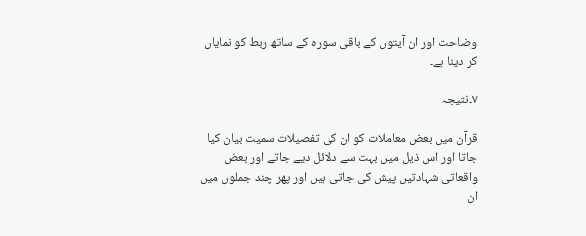وضاحت اور ان آیتوں کے باقی سورہ کے ساتھ ربط کو نمایاں کر دینا ہے۔

۷۔نتیجہ

قرآن میں بعض معاملات کو ان کی تفصیلات سمیت بیان کیا جاتا اور اس ذیل میں بہت سے دلائل دیے جاتے اور بعض واقعاتی شہادتیں پیش کی جاتی ہیں اور پھر چند جملوں میں ان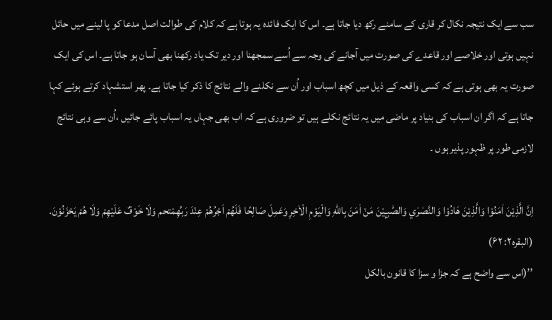سب سے ایک نتیجہ نکال کر قاری کے سامنے رکھ دیا جاتا ہے۔ اس کا ایک فائدہ یہ ہوتا ہے کہ کلام کی طوالت اصل مدعا کو پا لینے میں حائل نہیں ہوتی اور خلاصے اور قاعدے کی صورت میں آجانے کی وجہ سے اُسے سمجھنا اور دیر تک یاد رکھنا بھی آسان ہو جاتا ہے۔ اس کی ایک صورت یہ بھی ہوتی ہے کہ کسی واقعہ کے ذیل میں کچھ اسباب اور اُن سے نکلنے والے نتائج کا ذکر کیا جاتا ہے۔ پھر استشہاد کرتے ہوئے کہا جاتا ہے کہ اگر ان اسباب کی بنیاد پر ماضی میں یہ نتائج نکلے ہیں تو ضروری ہے کہ اب بھی جہاں یہ اسباب پائے جائیں ،اُن سے وہی نتائج لازمی طور پر ظہور پذیر ہوں ۔

اِنَّ الَّذِيْنَ اٰمَنُوْا وَالَّذِيْنَ هَادُوْا وَالنَّصٰرٰي وَالصّٰبِـِٕيْنَ مَنْ اٰمَنَ بِاللّٰهِ وَالْيَوْمِ الْاٰخِرِ وَعَمِلَ صَالِحًا فَلَهُمْ اَجْرُهُمْ عِنْدَ رَبِّهِمْتحم وَلَا خَوْفٌ عَلَيْهِمْ وَلَا هُمْ يَحْزَنُوْنَ. (البقرہ۲: ۶۲)
’’(اس سے واضح ہے کہ جزا و سزا کا قانون بالکل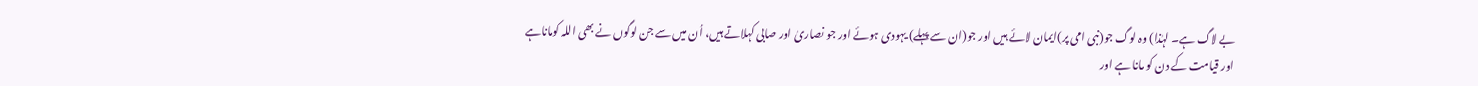بے لاگ ہے۔ لہٰذا) وہ لوگ جو(نبی امی پر)ایمان لائے ہیں اور جو(ان سے پہلے) یہودی ہوئے اور جو نصاریٰ اور صابی کہلاتے ہیں، اُن میں سے جن لوگوں نے بھی اللہ کوماناہے اور قیامت کے دن کو مانا ہے اور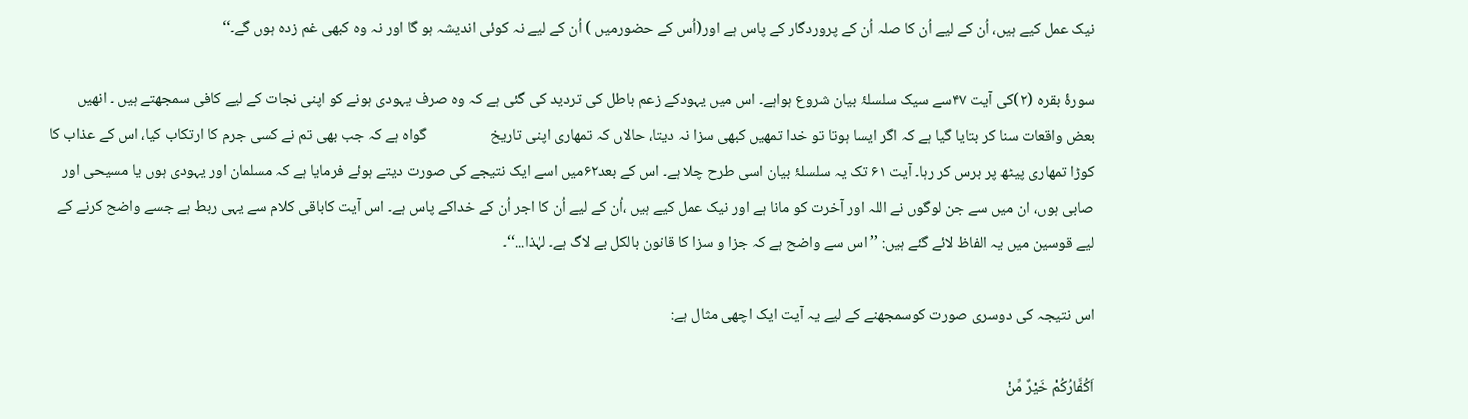نیک عمل کیے ہیں، اُن کے لیے اُن کا صلہ اُن کے پروردگار کے پاس ہے اور(اُس کے حضورمیں ) اُن کے لیے نہ کوئی اندیشہ ہو گا اور نہ وہ کبھی غم زدہ ہوں گے۔‘‘

سورۂ بقرہ (٢)کی آیت ۴۷سے سیک سلسلۂ بیان شروع ہواہے۔ اس میں یہودکے زعم باطل کی تردید کی گئی ہے کہ وہ صرف یہودی ہونے کو اپنی نجات کے لیے کافی سمجھتے ہیں ۔ انھیں بعض واقعات سنا کر بتایا گیا ہے کہ اگر ایسا ہوتا تو خدا تمھیں کبھی سزا نہ دیتا، حالاں کہ تمھاری اپنی تاریخ                  گواہ ہے کہ جب بھی تم نے کسی جرم کا ارتکاب کیا، اس کے عذاب کا کوڑا تمھاری پیٹھ پر برس کر رہا۔ آیت ۶۱ تک یہ سلسلۂ بیان اسی طرح چلا ہے۔ اس کے بعد۶۲میں اسے ایک نتیجے کی صورت دیتے ہوئے فرمایا ہے کہ مسلمان اور یہودی ہوں یا مسیحی اور صابی ہوں، ان میں سے جن لوگوں نے اللہ اور آخرت کو مانا ہے اور نیک عمل کیے ہیں ،اُن کے لیے اُن کا اجر اُن کے خداکے پاس ہے۔ اس آیت کاباقی کلام سے یہی ربط ہے جسے واضح کرنے کے لیے قوسین میں یہ الفاظ لائے گئے ہیں: ’’اس سے واضح ہے کہ جزا و سزا کا قانون بالکل بے لاگ ہے۔ لہٰذا...‘‘۔

اس نتیجہ کی دوسری صورت کوسمجھنے کے لیے یہ آیت ایک اچھی مثال ہے:

اَكُفَّارُكُمْ خَيْرٌ مِّنْ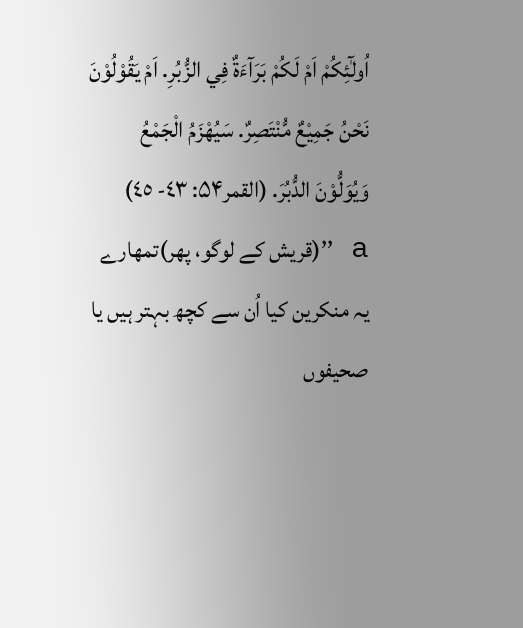اُولٰٓئِكُمْ اَمْ لَكُمْ بَرَآءَةٌ فِي الزُّبُرِ. اَمْ يَقُوْلُوْنَ نَحْنُ جَمِيْعٌ مُّنْتَصِرٌ. سَيُهْزَمُ الْجَمْعُ وَيُوَلُّوْنَ الدُّبُرَ. (القمر۵۴: ٤٣- ٤٥)
a ’’(قریش کے لوگو، پھر)تمھارے یہ منکرین کیا اُن سے کچھ بہتر ہیں یا صحیفوں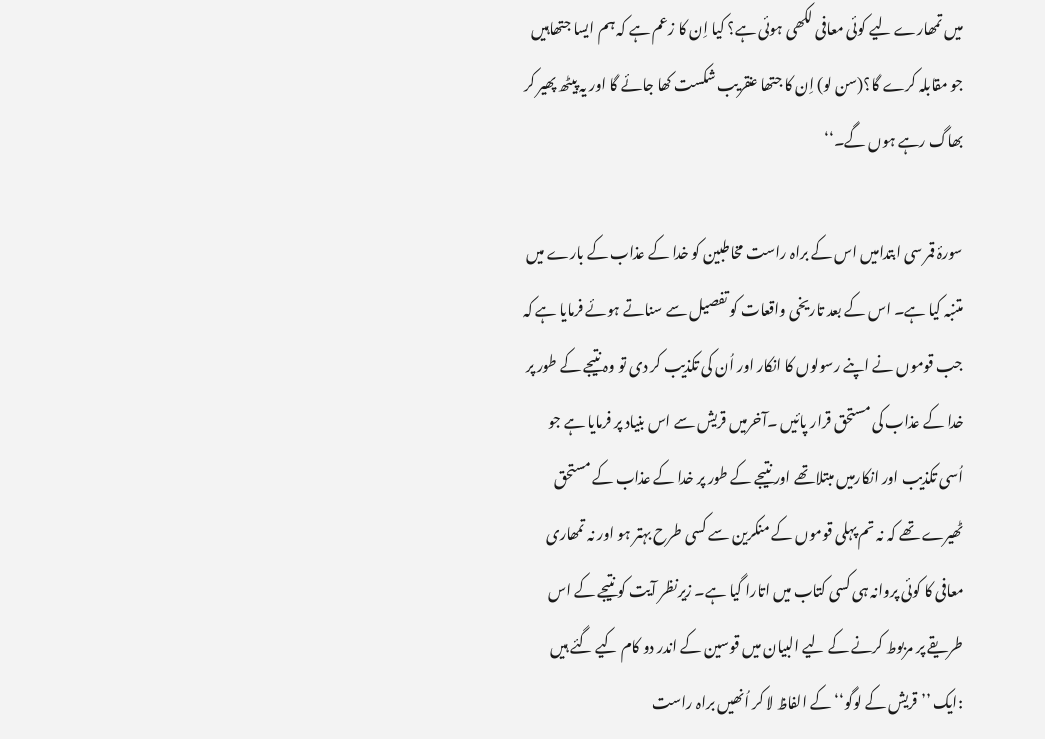میں تمھارے لیے کوئی معافی لکھی ہوئی ہے؟ کیا اِن کا زعم ہے کہ ہم ایسا جتھاہیں جو مقابلہ کرے گا؟(سن لو) اِن کا جتھا عنقریب شکست کھا جائے گا اور یہ پیٹھ پھیر کر بھاگ رہے ہوں گے۔‘‘

سورۂ قمر سی ابتدامیں اس کے براہ راست مخاطبین کو خدا کے عذاب کے بارے میں متنبہ کیا ہے۔ اس کے بعد تاریخی واقعات کو تفصیل سے سناتے ہوئے فرمایا ہے کہ جب قوموں نے اپنے رسولوں کا انکار اور اُن کی تکذیب کر دی تو وہ نتیجے کے طور پر خدا کے عذاب کی مستحق قرار پائیں ۔آخرمیں قریش سے اس بنیاد پر فرمایا ہے جو اُسی تکذیب اور انکارمیں مبتلاتھے اور نتیجے کے طور پر خدا کے عذاب کے مستحق ٹھیرے تھے کہ نہ تم پہلی قوموں کے منکرین سے کسی طرح بہتر ہو اور نہ تمھاری معافی کا کوئی پروانہ ہی کسی کتاب میں اتارا گیا ہے۔ زیرنظر آیت کو نتیجے کے اس طریقے پر مربوط کرنے کے لیے البیان میں قوسین کے اندر دو کام کیے گئے ہیں :ایک ’’قریش کے لوگو‘‘ کے الفاظ لا کر اُنھیں براہ راست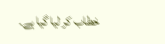خطاب کر لیا گیا ہے۔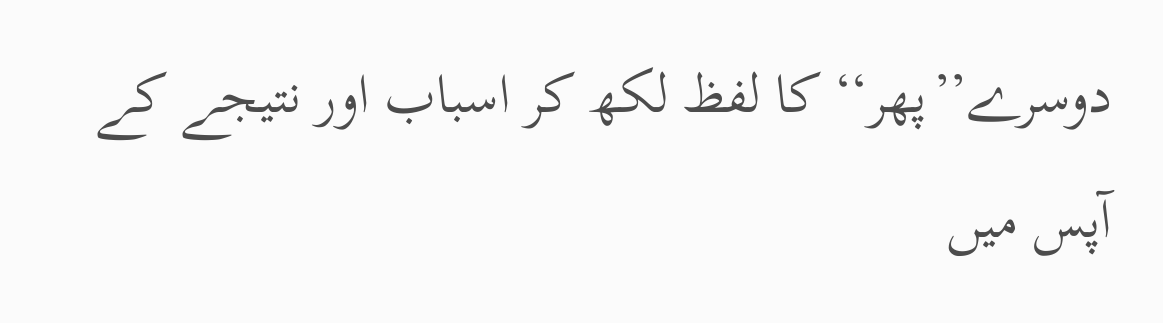دوسرے’’پھر‘‘ کا لفظ لکھ کر اسباب اور نتیجے کے آپس میں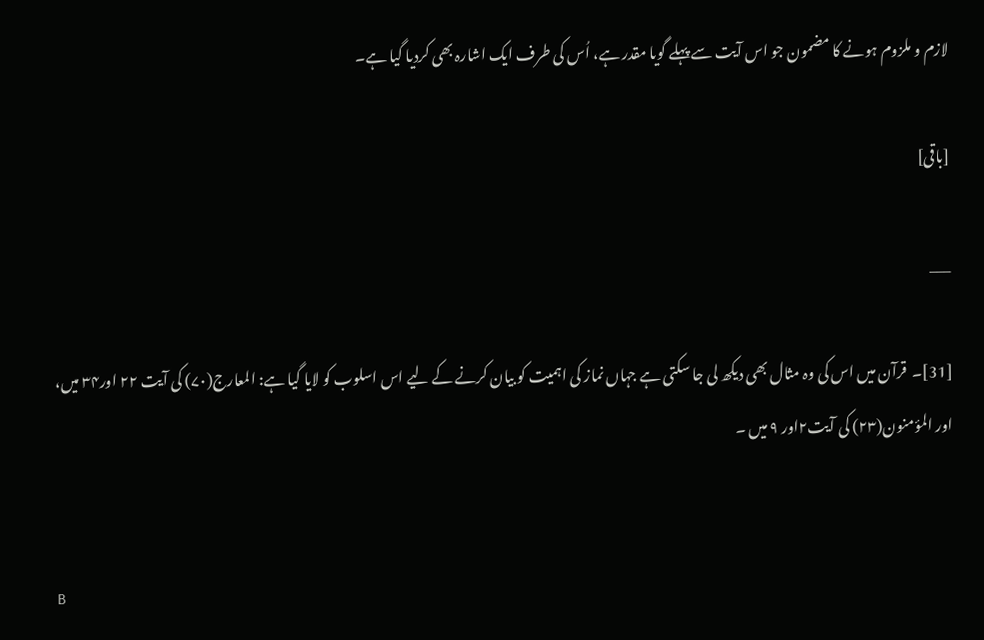لازم و ملزوم ہونے کا مضمون جو اس آیت سے پہلے گویا مقدر ہے، اُس کی طرف ایک اشارہ بھی کردیا گیا ہے۔

[باقی]

___

[31]۔  قرآن میں اس کی وہ مثال بھی دیکھ لی جا سکتی ہے جہاں نماز کی اہمیت کو بیان کرنے کے لیے اس اسلوب کو لایا گیا ہے: المعارج(۷۰) کی آیت ۲۲ اور۳۴ میں، اور المؤمنون(۲۳) کی آیت۲اور ۹ میں ۔


B